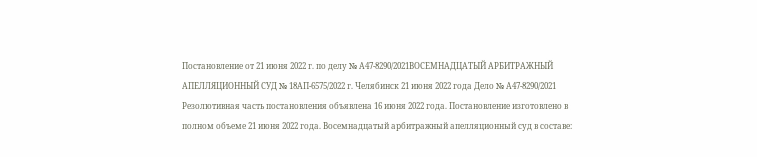Постановление от 21 июня 2022 г. по делу № А47-8290/2021ВОСЕМНАДЦАТЫЙ АРБИТРАЖНЫЙ АПЕЛЛЯЦИОННЫЙ СУД № 18АП-6575/2022 г. Челябинск 21 июня 2022 года Дело № А47-8290/2021 Резолютивная часть постановления объявлена 16 июня 2022 года. Постановление изготовлено в полном объеме 21 июня 2022 года. Восемнадцатый арбитражный апелляционный суд в составе: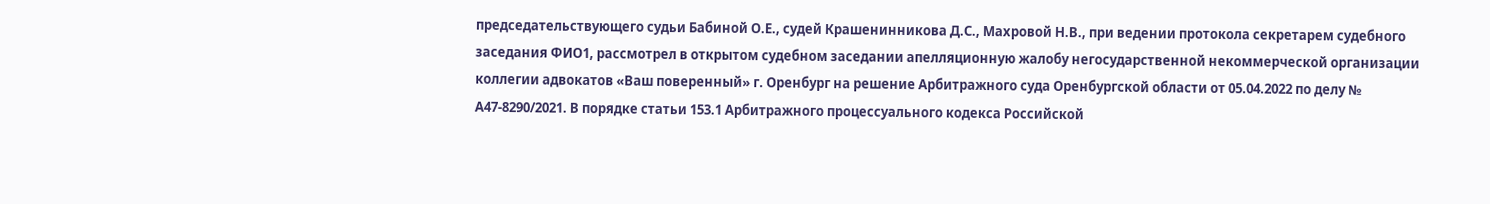председательствующего судьи Бабиной О.Е., судей Крашенинникова Д.С., Махровой Н.В., при ведении протокола секретарем судебного заседания ФИО1, рассмотрел в открытом судебном заседании апелляционную жалобу негосударственной некоммерческой организации коллегии адвокатов «Ваш поверенный» г. Оренбург на решение Арбитражного суда Оренбургской области от 05.04.2022 по делу № А47-8290/2021. В порядке статьи 153.1 Арбитражного процессуального кодекса Российской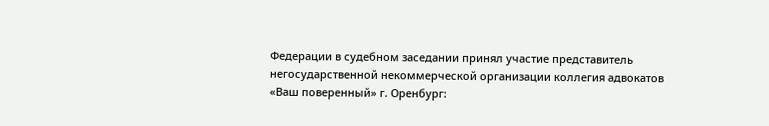Федерации в судебном заседании принял участие представитель негосударственной некоммерческой организации коллегия адвокатов «Ваш поверенный» г. Оренбург: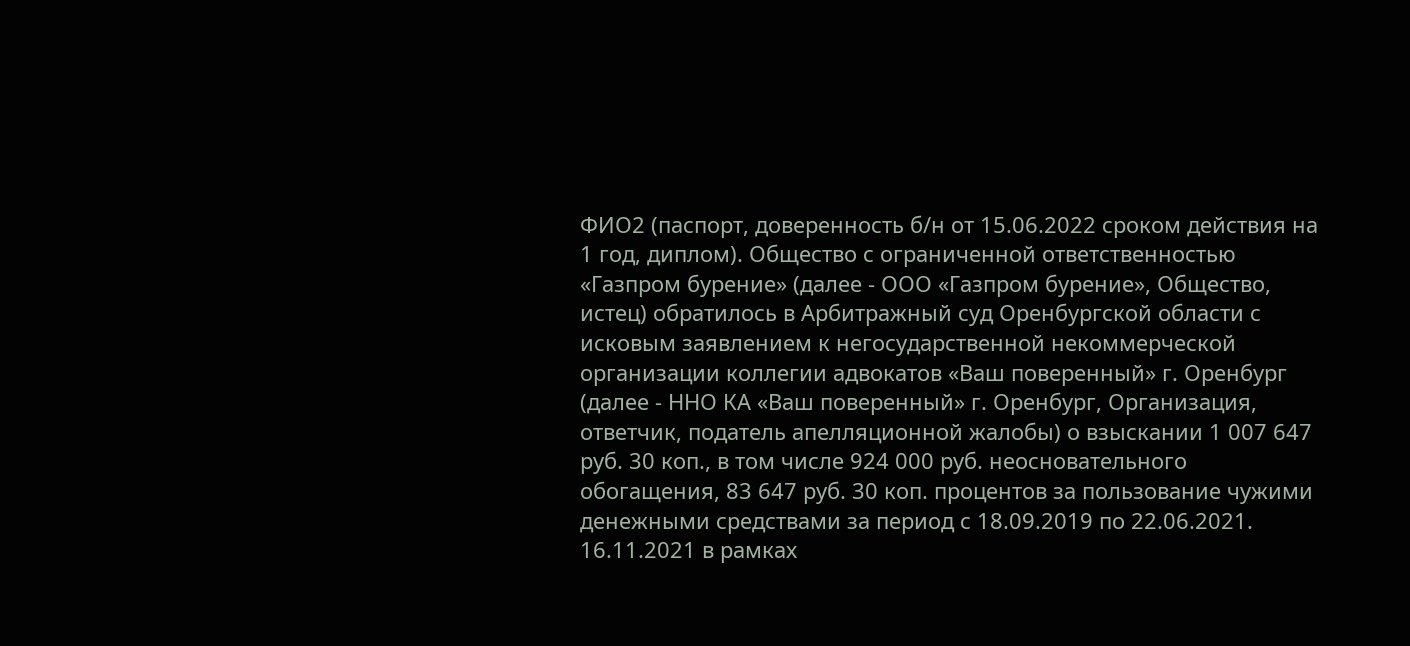ФИО2 (паспорт, доверенность б/н от 15.06.2022 сроком действия на 1 год, диплом). Общество с ограниченной ответственностью «Газпром бурение» (далее - ООО «Газпром бурение», Общество, истец) обратилось в Арбитражный суд Оренбургской области с исковым заявлением к негосударственной некоммерческой организации коллегии адвокатов «Ваш поверенный» г. Оренбург (далее - ННО КА «Ваш поверенный» г. Оренбург, Организация, ответчик, податель апелляционной жалобы) о взыскании 1 007 647 руб. 30 коп., в том числе 924 000 руб. неосновательного обогащения, 83 647 руб. 30 коп. процентов за пользование чужими денежными средствами за период с 18.09.2019 по 22.06.2021. 16.11.2021 в рамках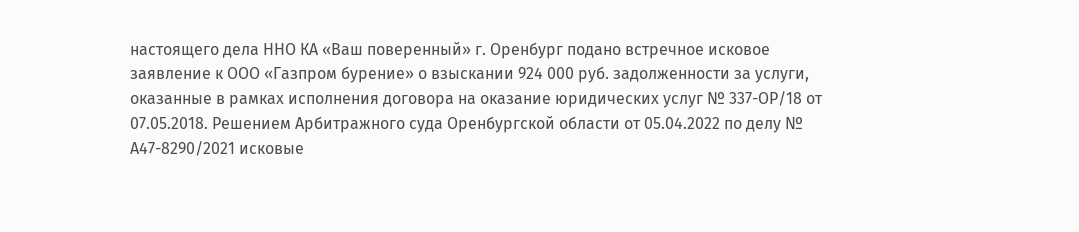настоящего дела ННО КА «Ваш поверенный» г. Оренбург подано встречное исковое заявление к ООО «Газпром бурение» о взыскании 924 000 руб. задолженности за услуги, оказанные в рамках исполнения договора на оказание юридических услуг № 337-ОР/18 от 07.05.2018. Решением Арбитражного суда Оренбургской области от 05.04.2022 по делу № А47-8290/2021 исковые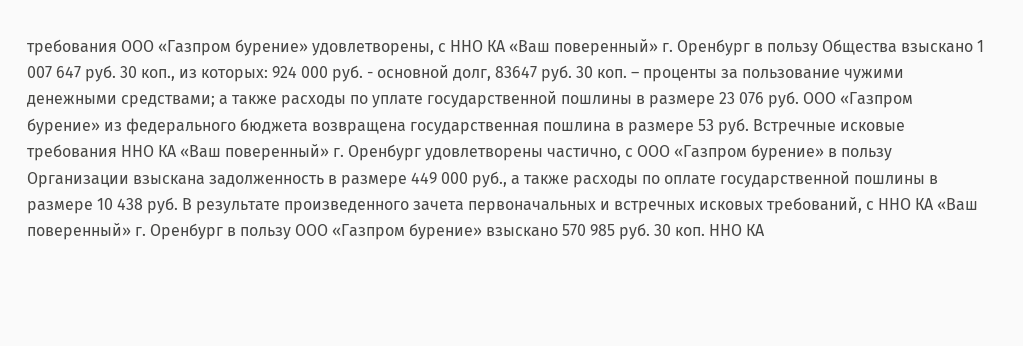требования ООО «Газпром бурение» удовлетворены, с ННО КА «Ваш поверенный» г. Оренбург в пользу Общества взыскано 1 007 647 руб. 30 коп., из которых: 924 000 руб. - основной долг, 83647 руб. 30 коп. – проценты за пользование чужими денежными средствами; а также расходы по уплате государственной пошлины в размере 23 076 руб. ООО «Газпром бурение» из федерального бюджета возвращена государственная пошлина в размере 53 руб. Встречные исковые требования ННО КА «Ваш поверенный» г. Оренбург удовлетворены частично, с ООО «Газпром бурение» в пользу Организации взыскана задолженность в размере 449 000 руб., а также расходы по оплате государственной пошлины в размере 10 438 руб. В результате произведенного зачета первоначальных и встречных исковых требований, с ННО КА «Ваш поверенный» г. Оренбург в пользу ООО «Газпром бурение» взыскано 570 985 руб. 30 коп. ННО КА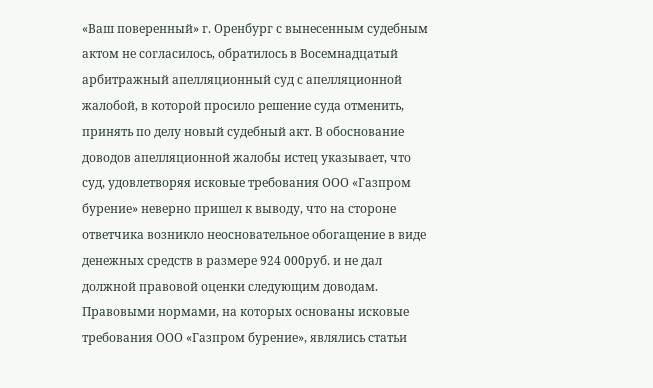«Ваш поверенный» г. Оренбург с вынесенным судебным актом не согласилось, обратилось в Восемнадцатый арбитражный апелляционный суд с апелляционной жалобой, в которой просило решение суда отменить, принять по делу новый судебный акт. В обоснование доводов апелляционной жалобы истец указывает, что суд, удовлетворяя исковые требования ООО «Газпром бурение» неверно пришел к выводу, что на стороне ответчика возникло неосновательное обогащение в виде денежных средств в размере 924 000руб. и не дал должной правовой оценки следующим доводам. Правовыми нормами, на которых основаны исковые требования ООО «Газпром бурение», являлись статьи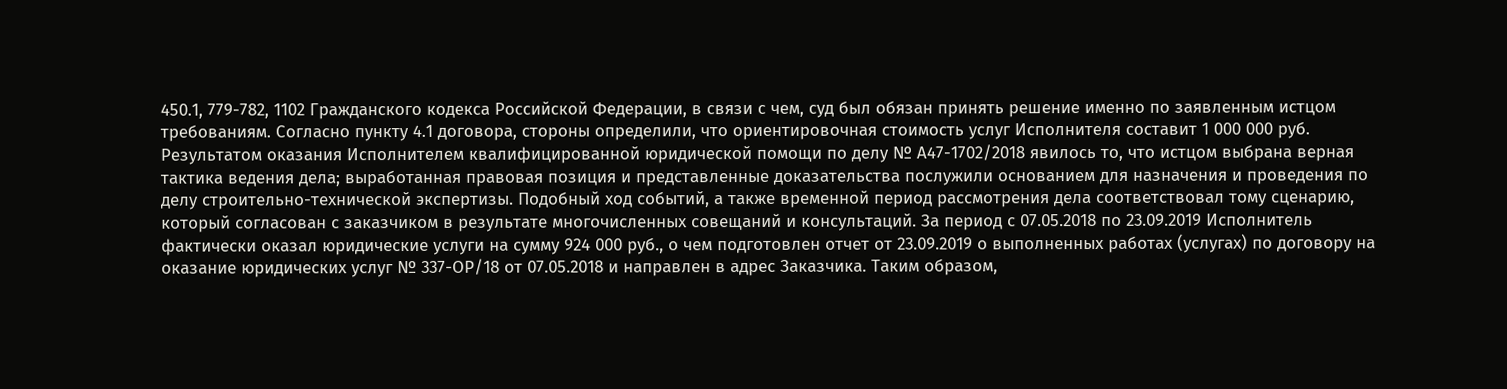450.1, 779-782, 1102 Гражданского кодекса Российской Федерации, в связи с чем, суд был обязан принять решение именно по заявленным истцом требованиям. Согласно пункту 4.1 договора, стороны определили, что ориентировочная стоимость услуг Исполнителя составит 1 000 000 руб. Результатом оказания Исполнителем квалифицированной юридической помощи по делу № А47-1702/2018 явилось то, что истцом выбрана верная тактика ведения дела; выработанная правовая позиция и представленные доказательства послужили основанием для назначения и проведения по делу строительно-технической экспертизы. Подобный ход событий, а также временной период рассмотрения дела соответствовал тому сценарию, который согласован с заказчиком в результате многочисленных совещаний и консультаций. За период с 07.05.2018 по 23.09.2019 Исполнитель фактически оказал юридические услуги на сумму 924 000 руб., о чем подготовлен отчет от 23.09.2019 о выполненных работах (услугах) по договору на оказание юридических услуг № 337-ОР/18 от 07.05.2018 и направлен в адрес Заказчика. Таким образом,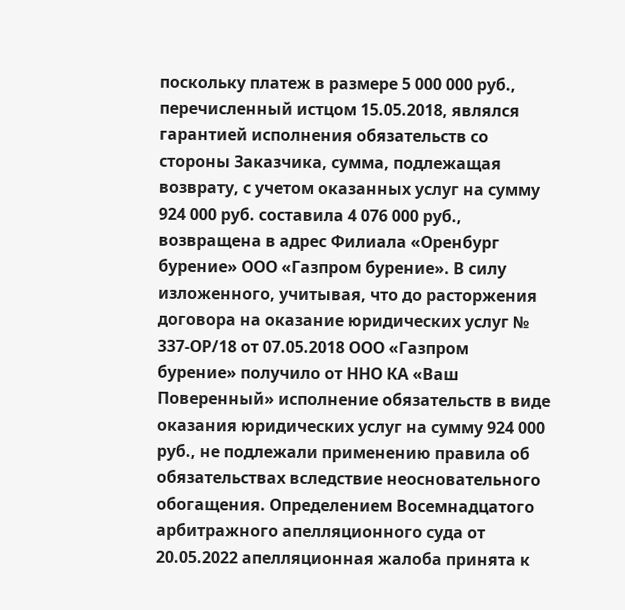поскольку платеж в размере 5 000 000 руб., перечисленный истцом 15.05.2018, являлся гарантией исполнения обязательств со стороны Заказчика, сумма, подлежащая возврату, с учетом оказанных услуг на сумму 924 000 руб. составила 4 076 000 руб., возвращена в адрес Филиала «Оренбург бурение» ООО «Газпром бурение». В силу изложенного, учитывая, что до расторжения договора на оказание юридических услуг № 337-ОР/18 от 07.05.2018 ООО «Газпром бурение» получило от ННО КА «Ваш Поверенный» исполнение обязательств в виде оказания юридических услуг на сумму 924 000 руб., не подлежали применению правила об обязательствах вследствие неосновательного обогащения. Определением Восемнадцатого арбитражного апелляционного суда от 20.05.2022 апелляционная жалоба принята к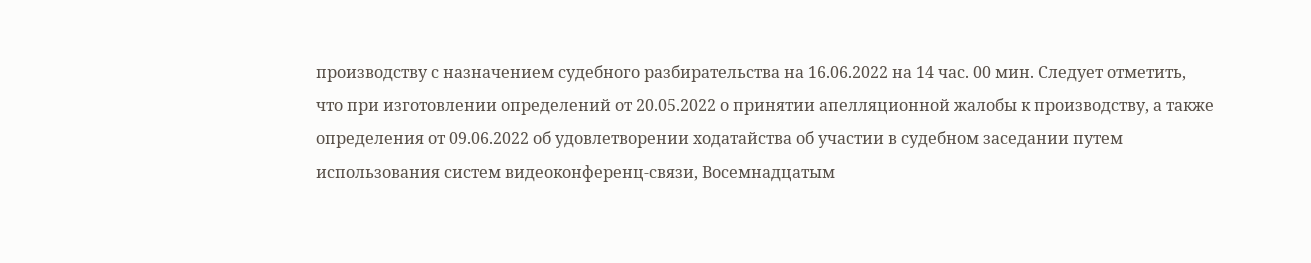производству с назначением судебного разбирательства на 16.06.2022 на 14 час. 00 мин. Следует отметить, что при изготовлении определений от 20.05.2022 о принятии апелляционной жалобы к производству, а также определения от 09.06.2022 об удовлетворении ходатайства об участии в судебном заседании путем использования систем видеоконференц-связи, Восемнадцатым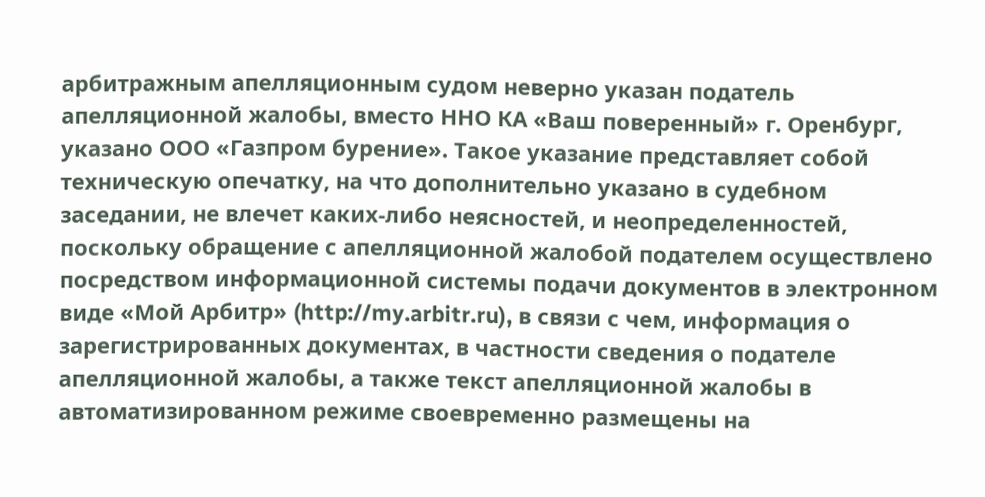арбитражным апелляционным судом неверно указан податель апелляционной жалобы, вместо ННО КА «Ваш поверенный» г. Оренбург, указано ООО «Газпром бурение». Такое указание представляет собой техническую опечатку, на что дополнительно указано в судебном заседании, не влечет каких-либо неясностей, и неопределенностей, поскольку обращение с апелляционной жалобой подателем осуществлено посредством информационной системы подачи документов в электронном виде «Мой Арбитр» (http://my.arbitr.ru), в связи с чем, информация о зарегистрированных документах, в частности сведения о подателе апелляционной жалобы, а также текст апелляционной жалобы в автоматизированном режиме своевременно размещены на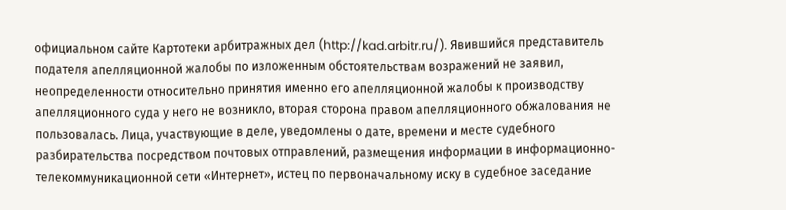официальном сайте Картотеки арбитражных дел (http://kad.arbitr.ru/). Явившийся представитель подателя апелляционной жалобы по изложенным обстоятельствам возражений не заявил, неопределенности относительно принятия именно его апелляционной жалобы к производству апелляционного суда у него не возникло, вторая сторона правом апелляционного обжалования не пользовалась. Лица, участвующие в деле, уведомлены о дате, времени и месте судебного разбирательства посредством почтовых отправлений, размещения информации в информационно-телекоммуникационной сети «Интернет», истец по первоначальному иску в судебное заседание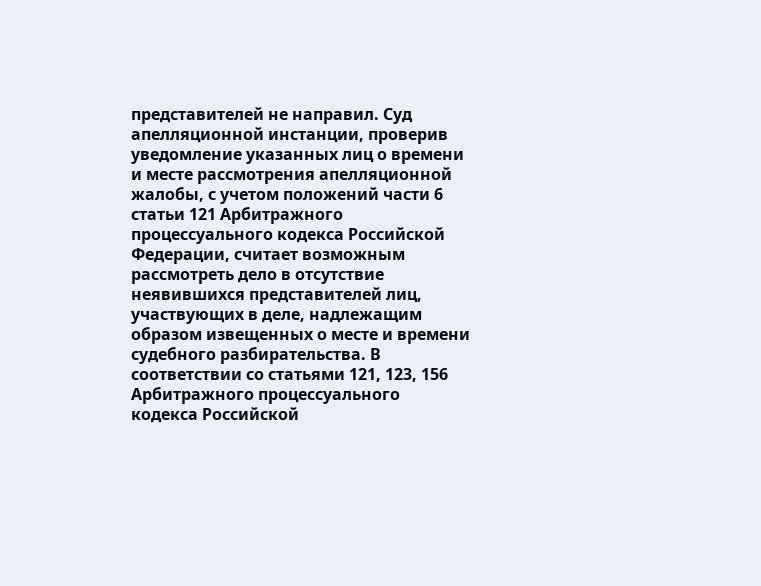представителей не направил. Суд апелляционной инстанции, проверив уведомление указанных лиц о времени и месте рассмотрения апелляционной жалобы, с учетом положений части 6 статьи 121 Арбитражного процессуального кодекса Российской Федерации, считает возможным рассмотреть дело в отсутствие неявившихся представителей лиц, участвующих в деле, надлежащим образом извещенных о месте и времени судебного разбирательства. В соответствии со статьями 121, 123, 156 Арбитражного процессуального кодекса Российской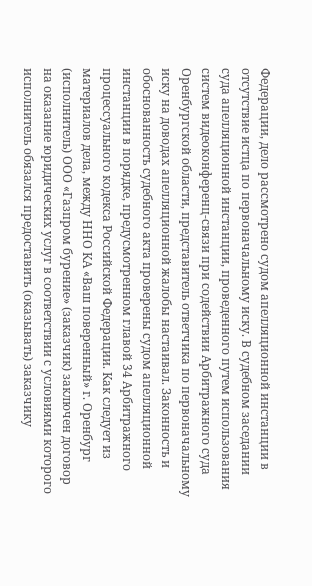Федерации, дело рассмотрено судом апелляционной инстанции в отсутствие истца по первоначальному иску. В судебном заседании суда апелляционной инстанции, проведенного путем использования систем видеоконференц-связи при содействии Арбитражного суда Оренбургской области, представитель ответчика по первоначальному иску на доводах апелляционной жалобы настаивал. Законность и обоснованность судебного акта проверены судом апелляционной инстанции в порядке, предусмотренном главой 34 Арбитражного процессуального кодекса Российской Федерации. Как следует из материалов дела, между ННО КА «Ваш поверенный» г. Оренбург (исполнитель) ООО «Газпром бурение» (заказчик) заключен договор на оказание юридических услуг в соответствии с условиями которого исполнитель обязался предоставить (оказывать) заказчику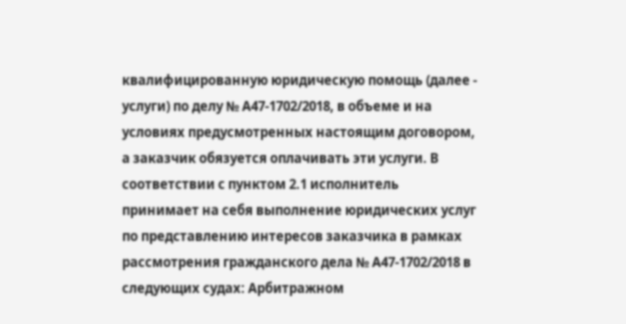квалифицированную юридическую помощь (далее - услуги) по делу № А47-1702/2018, в объеме и на условиях предусмотренных настоящим договором, а заказчик обязуется оплачивать эти услуги. В соответствии с пунктом 2.1 исполнитель принимает на себя выполнение юридических услуг по представлению интересов заказчика в рамках рассмотрения гражданского дела № А47-1702/2018 в следующих судах: Арбитражном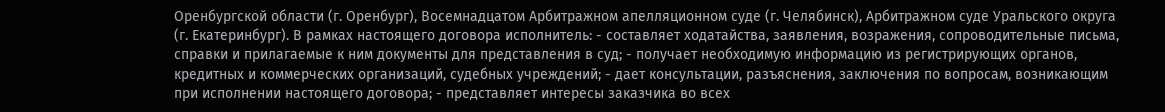Оренбургской области (г. Оренбург), Восемнадцатом Арбитражном апелляционном суде (г. Челябинск), Арбитражном суде Уральского округа (г. Екатеринбург). В рамках настоящего договора исполнитель: - составляет ходатайства, заявления, возражения, сопроводительные письма, справки и прилагаемые к ним документы для представления в суд; - получает необходимую информацию из регистрирующих органов, кредитных и коммерческих организаций, судебных учреждений; - дает консультации, разъяснения, заключения по вопросам, возникающим при исполнении настоящего договора; - представляет интересы заказчика во всех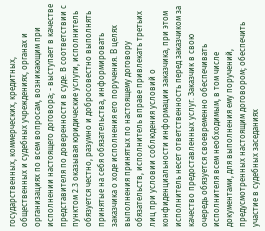государственных, коммерческих, кредитных, общественных и судебных учреждениях, органах и организациях по всем вопросам, возникающим при исполнении настоящего договора; - выступает в качестве представителя по доверенности в суде. В соответствии с пунктом 2.3 оказывая юридические услуги, исполнитель обязуется честно, разумно и добросовестно выполнять принятые на себя обязательства, информировать заказчика о ходе исполнения его поручения. B целях выполнения принятых по настоящему договору обязательств, исполнитель вправе привлекать третьих лиц при условии соблюдения условий о конфиденциальности информации заказчика, при этом исполнитель несет ответственность перед заказчиком за качество предоставленных услуг. Заказчик в свою очередь обязуется своевременно обеспечивать исполнителя всем необходимым, в том числе документами, для выполнения ему поручений, предусмотренных настоящим договором; обеспечить участие в судебных заседаниях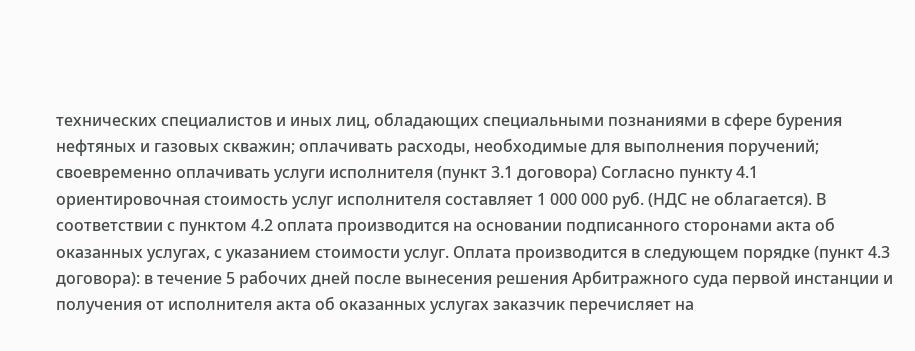технических специалистов и иных лиц, обладающих специальными познаниями в сфере бурения нефтяных и газовых скважин; оплачивать расходы, необходимые для выполнения поручений; своевременно оплачивать услуги исполнителя (пункт 3.1 договора) Согласно пункту 4.1 ориентировочная стоимость услуг исполнителя составляет 1 000 000 руб. (НДС не облагается). В соответствии с пунктом 4.2 оплата производится на основании подписанного сторонами акта об оказанных услугах, с указанием стоимости услуг. Оплата производится в следующем порядке (пункт 4.3 договора): в течение 5 рабочих дней после вынесения решения Арбитражного суда первой инстанции и получения от исполнителя акта об оказанных услугах заказчик перечисляет на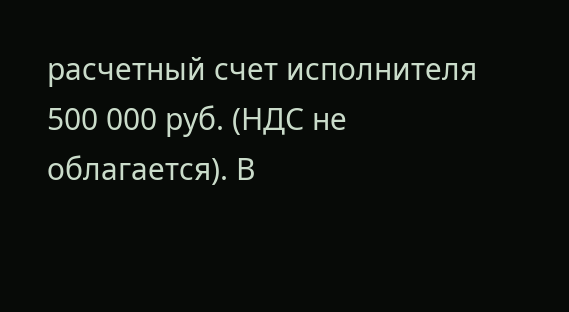расчетный счет исполнителя 500 000 руб. (НДС не облагается). В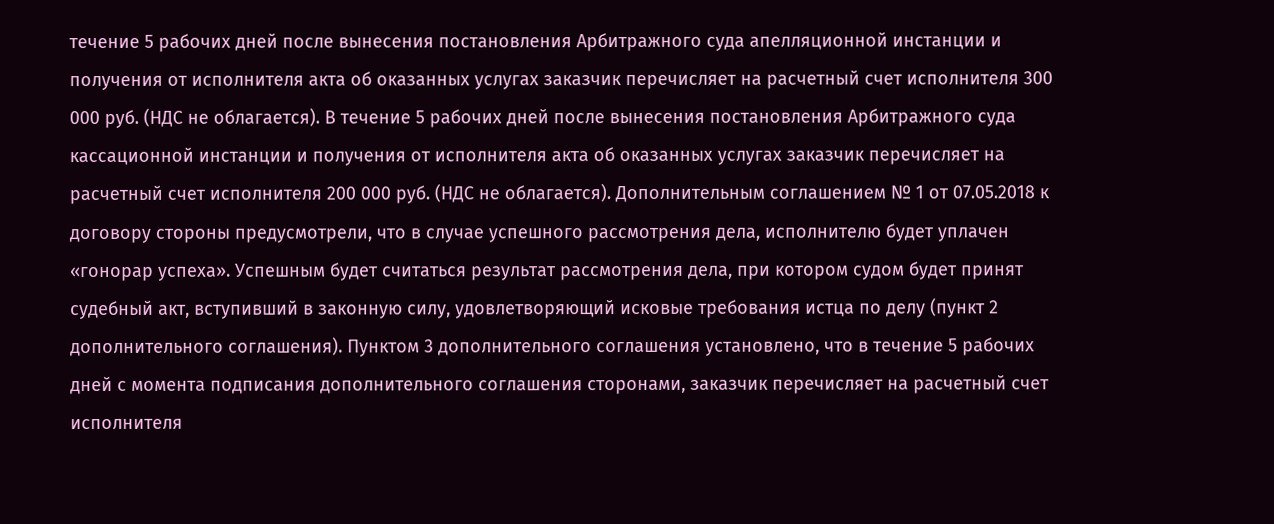течение 5 рабочих дней после вынесения постановления Арбитражного суда апелляционной инстанции и получения от исполнителя акта об оказанных услугах заказчик перечисляет на расчетный счет исполнителя 300 000 руб. (НДС не облагается). В течение 5 рабочих дней после вынесения постановления Арбитражного суда кассационной инстанции и получения от исполнителя акта об оказанных услугах заказчик перечисляет на расчетный счет исполнителя 200 000 руб. (НДС не облагается). Дополнительным соглашением № 1 от 07.05.2018 к договору стороны предусмотрели, что в случае успешного рассмотрения дела, исполнителю будет уплачен «гонорар успеха». Успешным будет считаться результат рассмотрения дела, при котором судом будет принят судебный акт, вступивший в законную силу, удовлетворяющий исковые требования истца по делу (пункт 2 дополнительного соглашения). Пунктом 3 дополнительного соглашения установлено, что в течение 5 рабочих дней с момента подписания дополнительного соглашения сторонами, заказчик перечисляет на расчетный счет исполнителя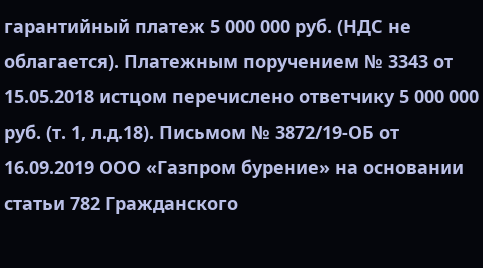гарантийный платеж 5 000 000 руб. (НДС не облагается). Платежным поручением № 3343 от 15.05.2018 истцом перечислено ответчику 5 000 000 руб. (т. 1, л.д.18). Письмом № 3872/19-ОБ от 16.09.2019 ООО «Газпром бурение» на основании статьи 782 Гражданского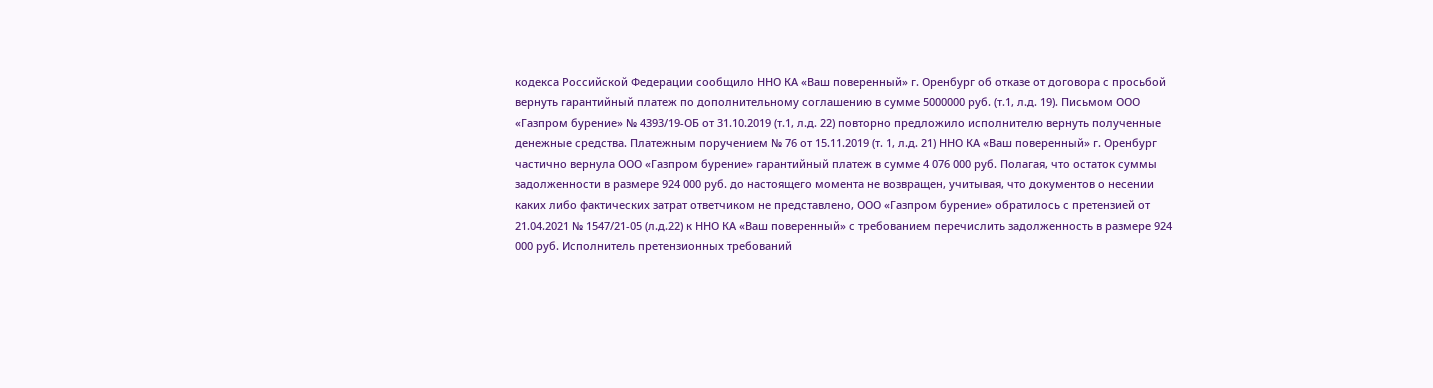кодекса Российской Федерации сообщило ННО КА «Ваш поверенный» г. Оренбург об отказе от договора с просьбой вернуть гарантийный платеж по дополнительному соглашению в сумме 5000000 руб. (т.1, л.д. 19). Письмом ООО «Газпром бурение» № 4393/19-ОБ от 31.10.2019 (т.1, л.д. 22) повторно предложило исполнителю вернуть полученные денежные средства. Платежным поручением № 76 от 15.11.2019 (т. 1, л.д. 21) ННО КА «Ваш поверенный» г. Оренбург частично вернула ООО «Газпром бурение» гарантийный платеж в сумме 4 076 000 руб. Полагая, что остаток суммы задолженности в размере 924 000 руб. до настоящего момента не возвращен, учитывая, что документов о несении каких либо фактических затрат ответчиком не представлено, ООО «Газпром бурение» обратилось с претензией от 21.04.2021 № 1547/21-05 (л.д.22) к ННО КА «Ваш поверенный» с требованием перечислить задолженность в размере 924 000 руб. Исполнитель претензионных требований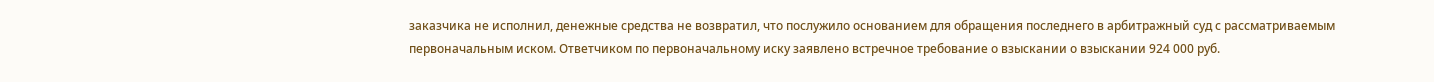заказчика не исполнил, денежные средства не возвратил, что послужило основанием для обращения последнего в арбитражный суд с рассматриваемым первоначальным иском. Ответчиком по первоначальному иску заявлено встречное требование о взыскании о взыскании 924 000 руб.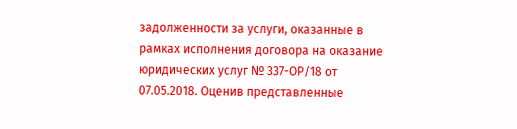задолженности за услуги, оказанные в рамках исполнения договора на оказание юридических услуг № 337-ОР/18 от 07.05.2018. Оценив представленные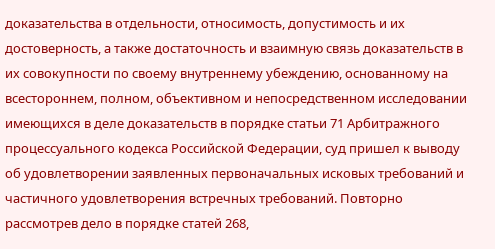доказательства в отдельности, относимость, допустимость и их достоверность, а также достаточность и взаимную связь доказательств в их совокупности по своему внутреннему убеждению, основанному на всестороннем, полном, объективном и непосредственном исследовании имеющихся в деле доказательств в порядке статьи 71 Арбитражного процессуального кодекса Российской Федерации, суд пришел к выводу об удовлетворении заявленных первоначальных исковых требований и частичного удовлетворения встречных требований. Повторно рассмотрев дело в порядке статей 268,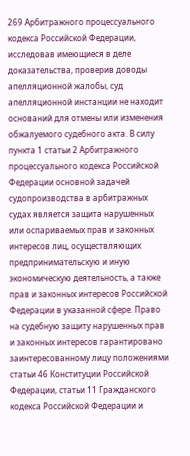269 Арбитражного процессуального кодекса Российской Федерации, исследовав имеющиеся в деле доказательства, проверив доводы апелляционной жалобы, суд апелляционной инстанции не находит оснований для отмены или изменения обжалуемого судебного акта. В силу пункта 1 статьи 2 Арбитражного процессуального кодекса Российской Федерации основной задачей судопроизводства в арбитражных судах является защита нарушенных или оспариваемых прав и законных интересов лиц, осуществляющих предпринимательскую и иную экономическую деятельность, а также прав и законных интересов Российской Федерации в указанной сфере. Право на судебную защиту нарушенных прав и законных интересов гарантировано заинтересованному лицу положениями статьи 46 Конституции Российской Федерации, статьи 11 Гражданского кодекса Российской Федерации и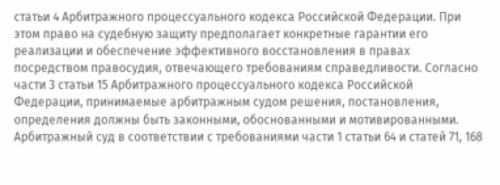статьи 4 Арбитражного процессуального кодекса Российской Федерации. При этом право на судебную защиту предполагает конкретные гарантии его реализации и обеспечение эффективного восстановления в правах посредством правосудия, отвечающего требованиям справедливости. Согласно части 3 статьи 15 Арбитражного процессуального кодекса Российской Федерации, принимаемые арбитражным судом решения, постановления, определения должны быть законными, обоснованными и мотивированными. Арбитражный суд в соответствии с требованиями части 1 статьи 64 и статей 71, 168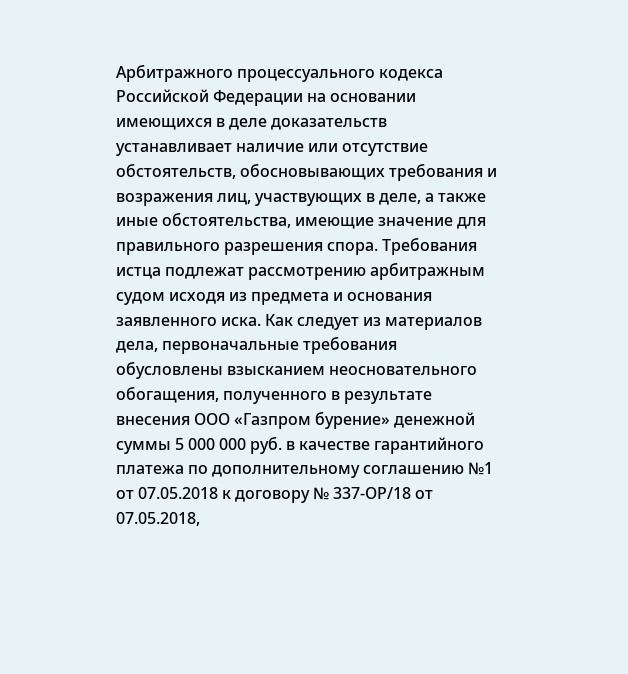Арбитражного процессуального кодекса Российской Федерации на основании имеющихся в деле доказательств устанавливает наличие или отсутствие обстоятельств, обосновывающих требования и возражения лиц, участвующих в деле, а также иные обстоятельства, имеющие значение для правильного разрешения спора. Требования истца подлежат рассмотрению арбитражным судом исходя из предмета и основания заявленного иска. Как следует из материалов дела, первоначальные требования обусловлены взысканием неосновательного обогащения, полученного в результате внесения ООО «Газпром бурение» денежной суммы 5 000 000 руб. в качестве гарантийного платежа по дополнительному соглашению №1 от 07.05.2018 к договору № 337-ОР/18 от 07.05.2018,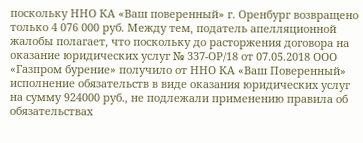поскольку ННО КА «Ваш поверенный» г. Оренбург возвращено только 4 076 000 руб. Между тем, податель апелляционной жалобы полагает, что поскольку до расторжения договора на оказание юридических услуг № 337-ОР/18 от 07.05.2018 ООО «Газпром бурение» получило от ННО КА «Ваш Поверенный» исполнение обязательств в виде оказания юридических услуг на сумму 924000 руб., не подлежали применению правила об обязательствах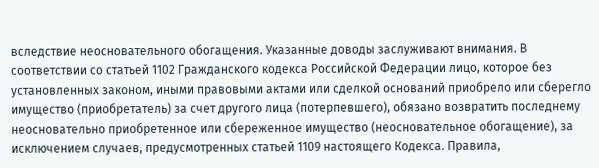вследствие неосновательного обогащения. Указанные доводы заслуживают внимания. В соответствии со статьей 1102 Гражданского кодекса Российской Федерации лицо, которое без установленных законом, иными правовыми актами или сделкой оснований приобрело или сберегло имущество (приобретатель) за счет другого лица (потерпевшего), обязано возвратить последнему неосновательно приобретенное или сбереженное имущество (неосновательное обогащение), за исключением случаев, предусмотренных статьей 1109 настоящего Кодекса. Правила,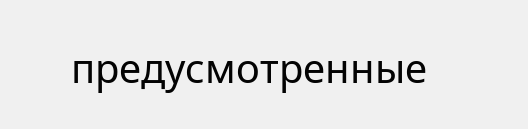предусмотренные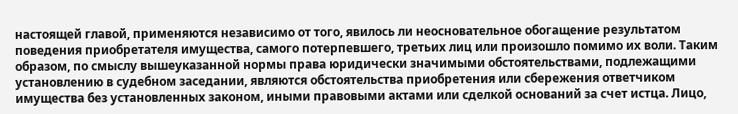настоящей главой, применяются независимо от того, явилось ли неосновательное обогащение результатом поведения приобретателя имущества, самого потерпевшего, третьих лиц или произошло помимо их воли. Таким образом, по смыслу вышеуказанной нормы права юридически значимыми обстоятельствами, подлежащими установлению в судебном заседании, являются обстоятельства приобретения или сбережения ответчиком имущества без установленных законом, иными правовыми актами или сделкой оснований за счет истца. Лицо,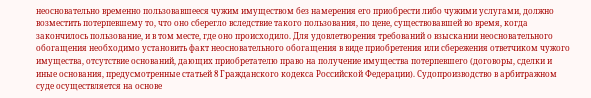неосновательно временно пользовавшееся чужим имуществом без намерения его приобрести либо чужими услугами, должно возместить потерпевшему то, что оно сберегло вследствие такого пользования, по цене, существовавшей во время, когда закончилось пользование, и в том месте, где оно происходило. Для удовлетворения требований о взыскании неосновательного обогащения необходимо установить факт неосновательного обогащения в виде приобретения или сбережения ответчиком чужого имущества, отсутствие оснований, дающих приобретателю право на получение имущества потерпевшего (договоры, сделки и иные основания, предусмотренные статьей 8 Гражданского кодекса Российской Федерации). Судопроизводство в арбитражном суде осуществляется на основе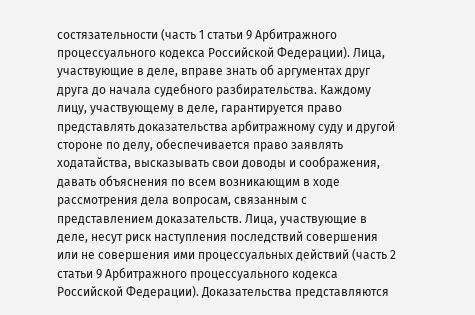состязательности (часть 1 статьи 9 Арбитражного процессуального кодекса Российской Федерации). Лица, участвующие в деле, вправе знать об аргументах друг друга до начала судебного разбирательства. Каждому лицу, участвующему в деле, гарантируется право представлять доказательства арбитражному суду и другой стороне по делу, обеспечивается право заявлять ходатайства, высказывать свои доводы и соображения, давать объяснения по всем возникающим в ходе рассмотрения дела вопросам, связанным с представлением доказательств. Лица, участвующие в деле, несут риск наступления последствий совершения или не совершения ими процессуальных действий (часть 2 статьи 9 Арбитражного процессуального кодекса Российской Федерации). Доказательства представляются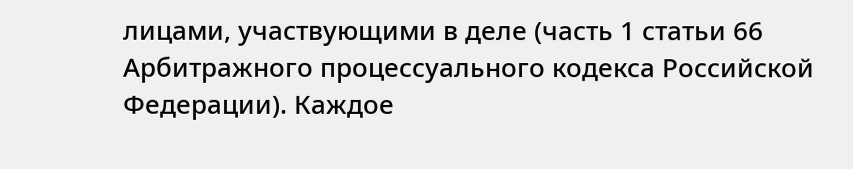лицами, участвующими в деле (часть 1 статьи 66 Арбитражного процессуального кодекса Российской Федерации). Каждое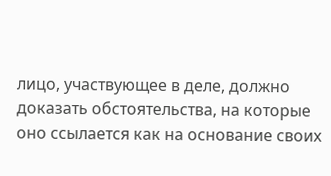лицо, участвующее в деле, должно доказать обстоятельства, на которые оно ссылается как на основание своих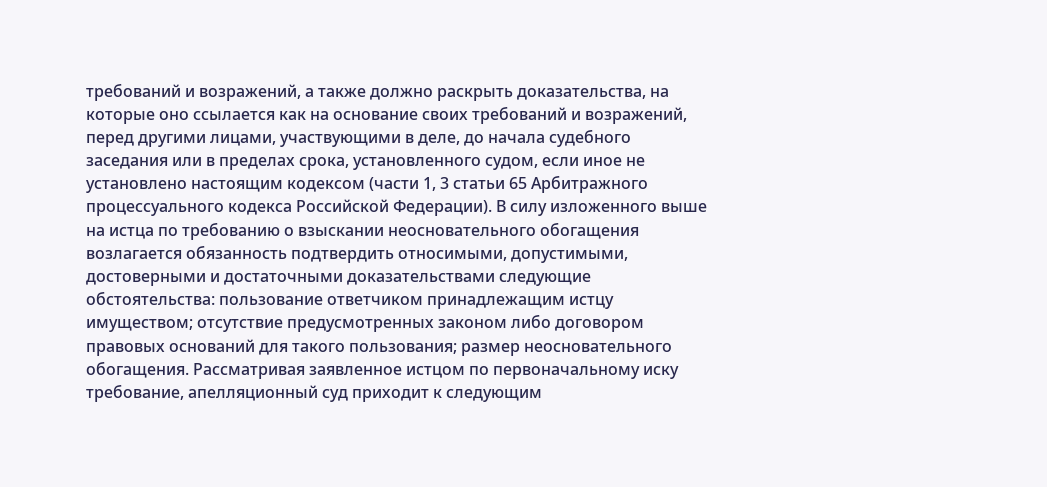требований и возражений, а также должно раскрыть доказательства, на которые оно ссылается как на основание своих требований и возражений, перед другими лицами, участвующими в деле, до начала судебного заседания или в пределах срока, установленного судом, если иное не установлено настоящим кодексом (части 1, 3 статьи 65 Арбитражного процессуального кодекса Российской Федерации). В силу изложенного выше на истца по требованию о взыскании неосновательного обогащения возлагается обязанность подтвердить относимыми, допустимыми, достоверными и достаточными доказательствами следующие обстоятельства: пользование ответчиком принадлежащим истцу имуществом; отсутствие предусмотренных законом либо договором правовых оснований для такого пользования; размер неосновательного обогащения. Рассматривая заявленное истцом по первоначальному иску требование, апелляционный суд приходит к следующим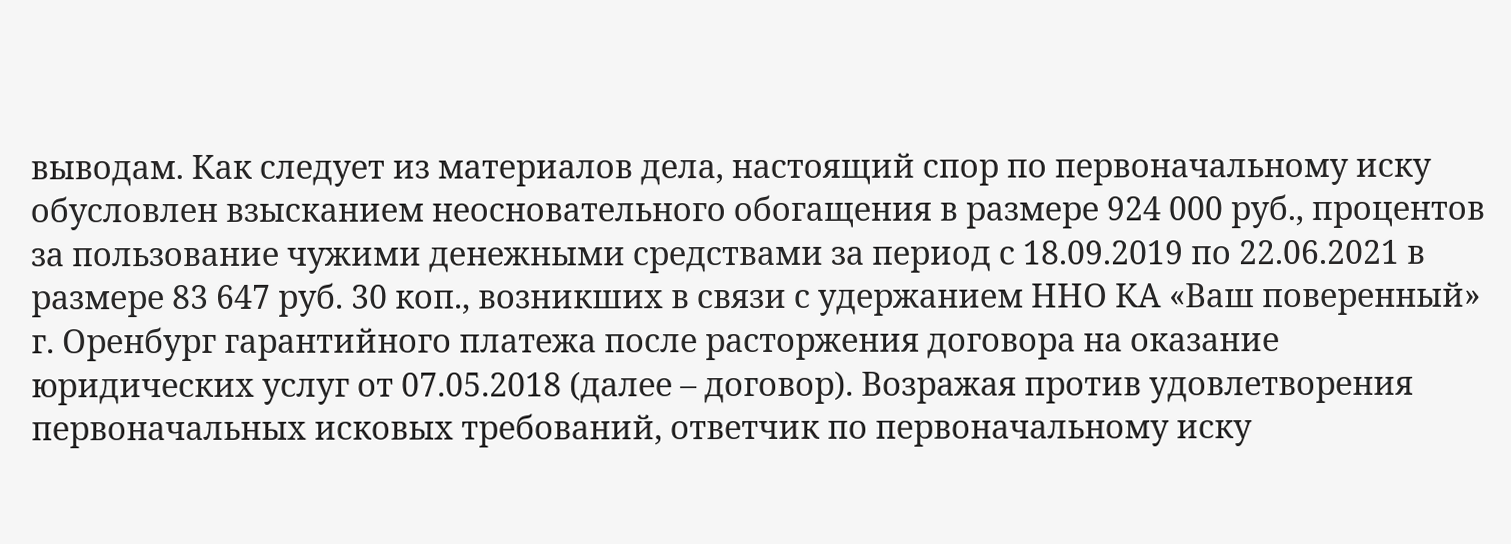выводам. Как следует из материалов дела, настоящий спор по первоначальному иску обусловлен взысканием неосновательного обогащения в размере 924 000 руб., процентов за пользование чужими денежными средствами за период с 18.09.2019 по 22.06.2021 в размере 83 647 руб. 30 коп., возникших в связи с удержанием ННО КА «Ваш поверенный» г. Оренбург гарантийного платежа после расторжения договора на оказание юридических услуг от 07.05.2018 (далее – договор). Возражая против удовлетворения первоначальных исковых требований, ответчик по первоначальному иску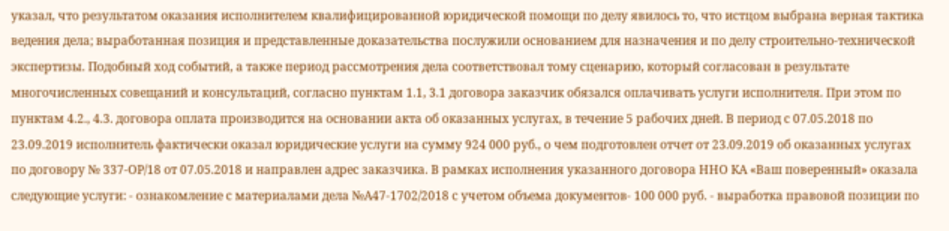указал, что результатом оказания исполнителем квалифицированной юридической помощи по делу явилось то, что истцом выбрана верная тактика ведения дела; выработанная позиция и представленные доказательства послужили основанием для назначения и по делу строительно-технической экспертизы. Подобный ход событий, а также период рассмотрения дела соответствовал тому сценарию, который согласован в результате многочисленных совещаний и консультаций, согласно пунктам 1.1, 3.1 договора заказчик обязался оплачивать услуги исполнителя. При этом по пунктам 4.2., 4.3. договора оплата производится на основании акта об оказанных услугах, в течение 5 рабочих дней. В период с 07.05.2018 по 23.09.2019 исполнитель фактически оказал юридические услуги на сумму 924 000 руб., о чем подготовлен отчет от 23.09.2019 об оказанных услугах по договору № 337-ОР/18 от 07.05.2018 и направлен адрес заказчика. В рамках исполнения указанного договора ННО КА «Ваш поверенный» оказала следующие услуги: - ознакомление с материалами дела №А47-1702/2018 с учетом объема документов- 100 000 руб. - выработка правовой позиции по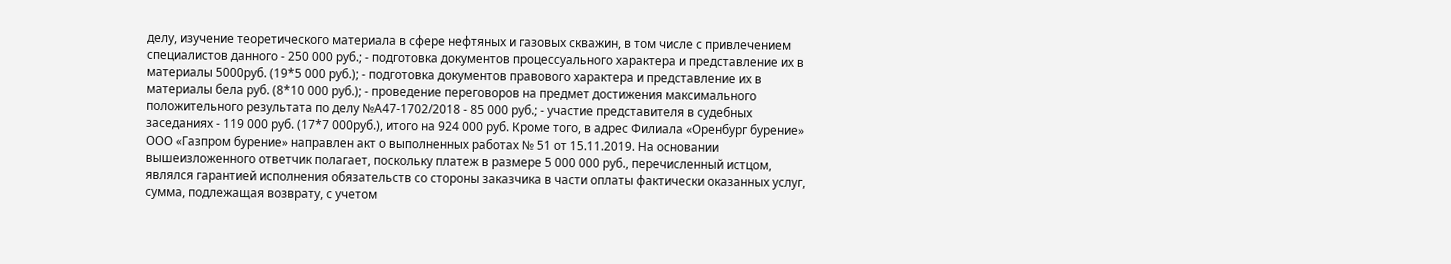делу, изучение теоретического материала в сфере нефтяных и газовых скважин, в том числе с привлечением специалистов данного - 250 000 руб.; - подготовка документов процессуального характера и представление их в материалы 5000руб. (19*5 000 руб.); - подготовка документов правового характера и представление их в материалы бела руб. (8*10 000 руб.); - проведение переговоров на предмет достижения максимального положительного результата по делу №А47-1702/2018 - 85 000 руб.; - участие представителя в судебных заседаниях - 119 000 руб. (17*7 000руб.), итого на 924 000 руб. Кроме того, в адрес Филиала «Оренбург бурение» ООО «Газпром бурение» направлен акт о выполненных работах № 51 от 15.11.2019. На основании вышеизложенного ответчик полагает, поскольку платеж в размере 5 000 000 руб., перечисленный истцом, являлся гарантией исполнения обязательств со стороны заказчика в части оплаты фактически оказанных услуг, сумма, подлежащая возврату, с учетом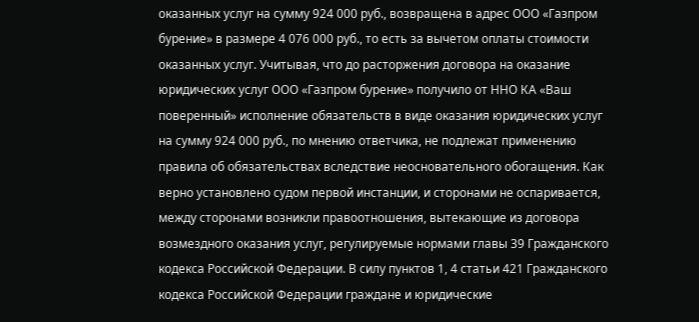оказанных услуг на сумму 924 000 руб., возвращена в адрес ООО «Газпром бурение» в размере 4 076 000 руб., то есть за вычетом оплаты стоимости оказанных услуг. Учитывая, что до расторжения договора на оказание юридических услуг ООО «Газпром бурение» получило от ННО КА «Ваш поверенный» исполнение обязательств в виде оказания юридических услуг на сумму 924 000 руб., по мнению ответчика, не подлежат применению правила об обязательствах вследствие неосновательного обогащения. Как верно установлено судом первой инстанции, и сторонами не оспаривается, между сторонами возникли правоотношения, вытекающие из договора возмездного оказания услуг, регулируемые нормами главы 39 Гражданского кодекса Российской Федерации. В силу пунктов 1, 4 статьи 421 Гражданского кодекса Российской Федерации граждане и юридические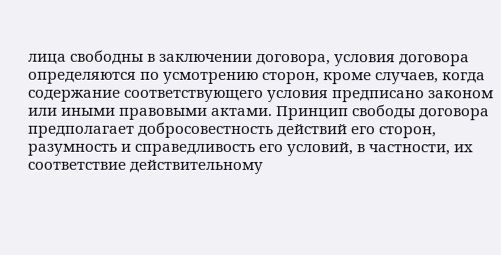лица свободны в заключении договора, условия договора определяются по усмотрению сторон, кроме случаев, когда содержание соответствующего условия предписано законом или иными правовыми актами. Принцип свободы договора предполагает добросовестность действий его сторон, разумность и справедливость его условий, в частности, их соответствие действительному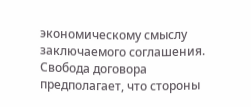экономическому смыслу заключаемого соглашения. Свобода договора предполагает, что стороны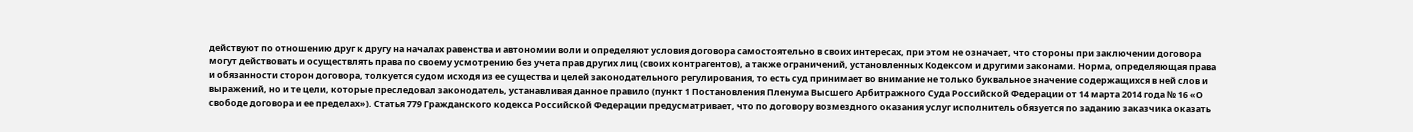действуют по отношению друг к другу на началах равенства и автономии воли и определяют условия договора самостоятельно в своих интересах, при этом не означает, что стороны при заключении договора могут действовать и осуществлять права по своему усмотрению без учета прав других лиц (своих контрагентов), а также ограничений, установленных Кодексом и другими законами. Норма, определяющая права и обязанности сторон договора, толкуется судом исходя из ее существа и целей законодательного регулирования, то есть суд принимает во внимание не только буквальное значение содержащихся в ней слов и выражений, но и те цели, которые преследовал законодатель, устанавливая данное правило (пункт 1 Постановления Пленума Высшего Арбитражного Суда Российской Федерации от 14 марта 2014 года № 16 «О свободе договора и ее пределах»). Статья 779 Гражданского кодекса Российской Федерации предусматривает, что по договору возмездного оказания услуг исполнитель обязуется по заданию заказчика оказать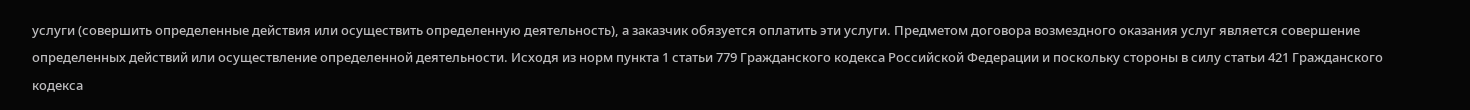услуги (совершить определенные действия или осуществить определенную деятельность), а заказчик обязуется оплатить эти услуги. Предметом договора возмездного оказания услуг является совершение определенных действий или осуществление определенной деятельности. Исходя из норм пункта 1 статьи 779 Гражданского кодекса Российской Федерации и поскольку стороны в силу статьи 421 Гражданского кодекса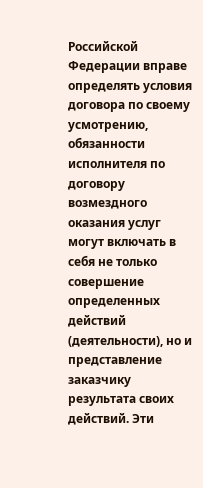Российской Федерации вправе определять условия договора по своему усмотрению, обязанности исполнителя по договору возмездного оказания услуг могут включать в себя не только совершение определенных действий (деятельности), но и представление заказчику результата своих действий. Эти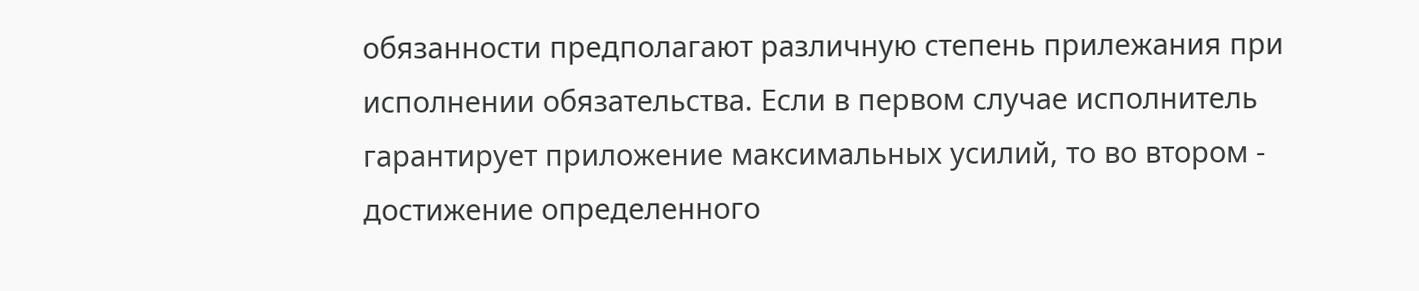обязанности предполагают различную степень прилежания при исполнении обязательства. Если в первом случае исполнитель гарантирует приложение максимальных усилий, то во втором - достижение определенного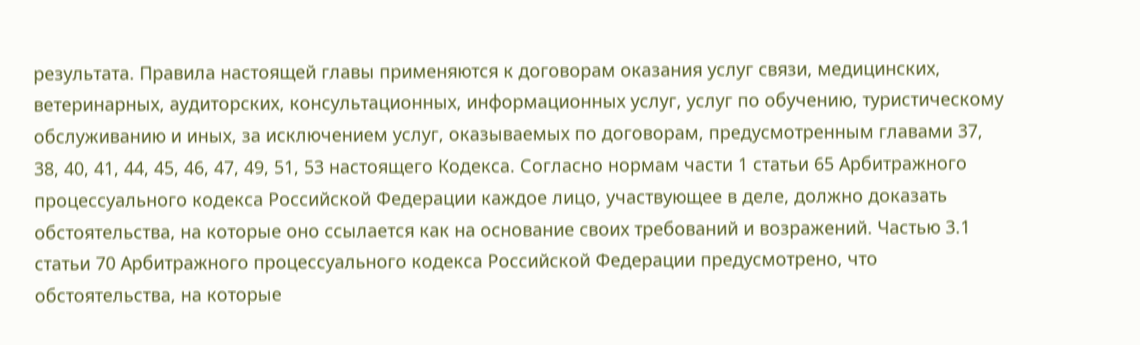результата. Правила настоящей главы применяются к договорам оказания услуг связи, медицинских, ветеринарных, аудиторских, консультационных, информационных услуг, услуг по обучению, туристическому обслуживанию и иных, за исключением услуг, оказываемых по договорам, предусмотренным главами 37, 38, 40, 41, 44, 45, 46, 47, 49, 51, 53 настоящего Кодекса. Согласно нормам части 1 статьи 65 Арбитражного процессуального кодекса Российской Федерации каждое лицо, участвующее в деле, должно доказать обстоятельства, на которые оно ссылается как на основание своих требований и возражений. Частью 3.1 статьи 70 Арбитражного процессуального кодекса Российской Федерации предусмотрено, что обстоятельства, на которые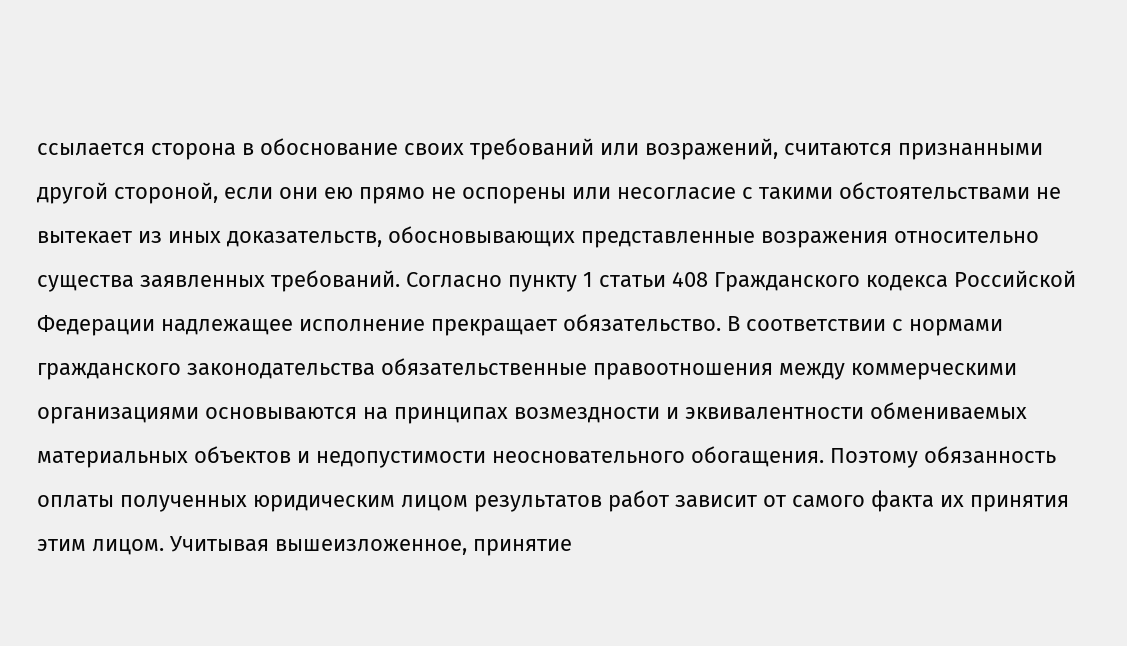ссылается сторона в обоснование своих требований или возражений, считаются признанными другой стороной, если они ею прямо не оспорены или несогласие с такими обстоятельствами не вытекает из иных доказательств, обосновывающих представленные возражения относительно существа заявленных требований. Согласно пункту 1 статьи 408 Гражданского кодекса Российской Федерации надлежащее исполнение прекращает обязательство. В соответствии с нормами гражданского законодательства обязательственные правоотношения между коммерческими организациями основываются на принципах возмездности и эквивалентности обмениваемых материальных объектов и недопустимости неосновательного обогащения. Поэтому обязанность оплаты полученных юридическим лицом результатов работ зависит от самого факта их принятия этим лицом. Учитывая вышеизложенное, принятие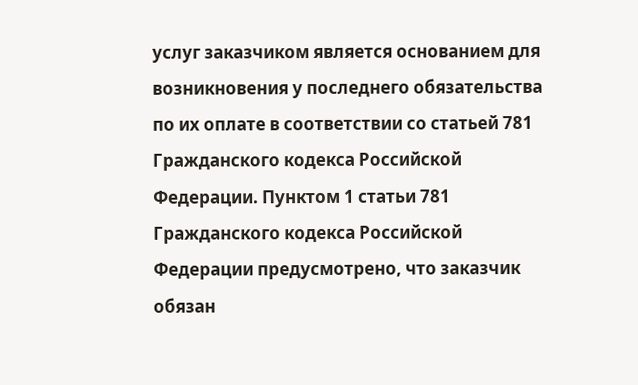услуг заказчиком является основанием для возникновения у последнего обязательства по их оплате в соответствии со статьей 781 Гражданского кодекса Российской Федерации. Пунктом 1 статьи 781 Гражданского кодекса Российской Федерации предусмотрено, что заказчик обязан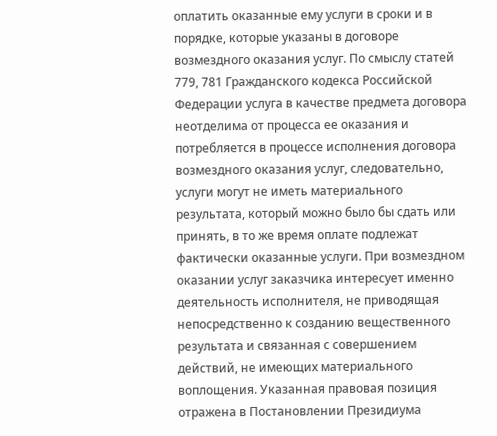оплатить оказанные ему услуги в сроки и в порядке, которые указаны в договоре возмездного оказания услуг. По смыслу статей 779, 781 Гражданского кодекса Российской Федерации услуга в качестве предмета договора неотделима от процесса ее оказания и потребляется в процессе исполнения договора возмездного оказания услуг, следовательно, услуги могут не иметь материального результата, который можно было бы сдать или принять, в то же время оплате подлежат фактически оказанные услуги. При возмездном оказании услуг заказчика интересует именно деятельность исполнителя, не приводящая непосредственно к созданию вещественного результата и связанная с совершением действий, не имеющих материального воплощения. Указанная правовая позиция отражена в Постановлении Президиума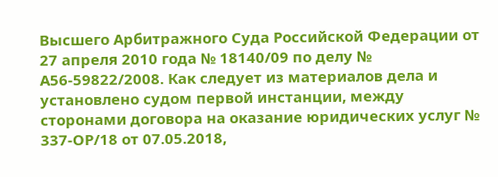Высшего Арбитражного Суда Российской Федерации от 27 апреля 2010 года № 18140/09 по делу № А56-59822/2008. Как следует из материалов дела и установлено судом первой инстанции, между сторонами договора на оказание юридических услуг № 337-ОР/18 от 07.05.2018,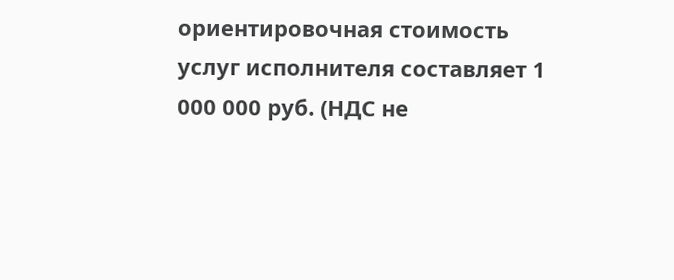ориентировочная стоимость услуг исполнителя составляет 1 000 000 руб. (НДС не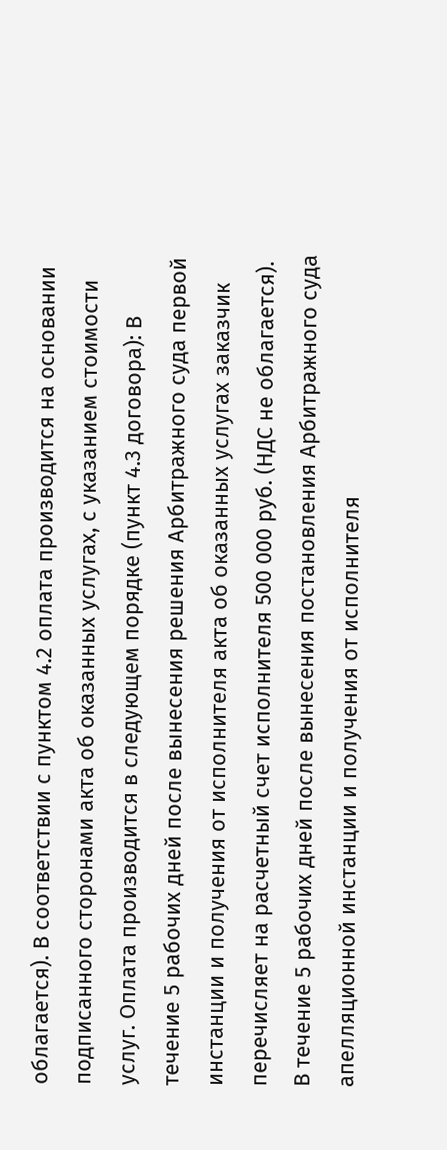облагается). В соответствии с пунктом 4.2 оплата производится на основании подписанного сторонами акта об оказанных услугах, с указанием стоимости услуг. Оплата производится в следующем порядке (пункт 4.3 договора): В течение 5 рабочих дней после вынесения решения Арбитражного суда первой инстанции и получения от исполнителя акта об оказанных услугах заказчик перечисляет на расчетный счет исполнителя 500 000 руб. (НДС не облагается). В течение 5 рабочих дней после вынесения постановления Арбитражного суда апелляционной инстанции и получения от исполнителя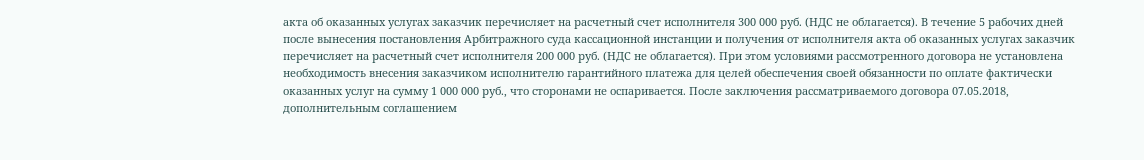акта об оказанных услугах заказчик перечисляет на расчетный счет исполнителя 300 000 руб. (НДС не облагается). В течение 5 рабочих дней после вынесения постановления Арбитражного суда кассационной инстанции и получения от исполнителя акта об оказанных услугах заказчик перечисляет на расчетный счет исполнителя 200 000 руб. (НДС не облагается). При этом условиями рассмотренного договора не установлена необходимость внесения заказчиком исполнителю гарантийного платежа для целей обеспечения своей обязанности по оплате фактически оказанных услуг на сумму 1 000 000 руб., что сторонами не оспаривается. После заключения рассматриваемого договора 07.05.2018, дополнительным соглашением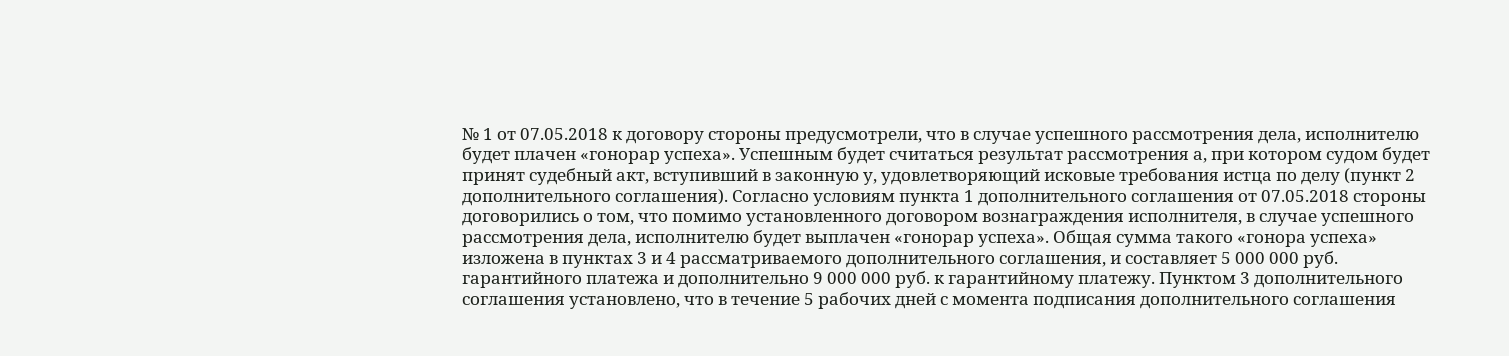№ 1 от 07.05.2018 к договору стороны предусмотрели, что в случае успешного рассмотрения дела, исполнителю будет плачен «гонорар успеха». Успешным будет считаться результат рассмотрения а, при котором судом будет принят судебный акт, вступивший в законную у, удовлетворяющий исковые требования истца по делу (пункт 2 дополнительного соглашения). Согласно условиям пункта 1 дополнительного соглашения от 07.05.2018 стороны договорились о том, что помимо установленного договором вознаграждения исполнителя, в случае успешного рассмотрения дела, исполнителю будет выплачен «гонорар успеха». Общая сумма такого «гонора успеха» изложена в пунктах 3 и 4 рассматриваемого дополнительного соглашения, и составляет 5 000 000 руб. гарантийного платежа и дополнительно 9 000 000 руб. к гарантийному платежу. Пунктом 3 дополнительного соглашения установлено, что в течение 5 рабочих дней с момента подписания дополнительного соглашения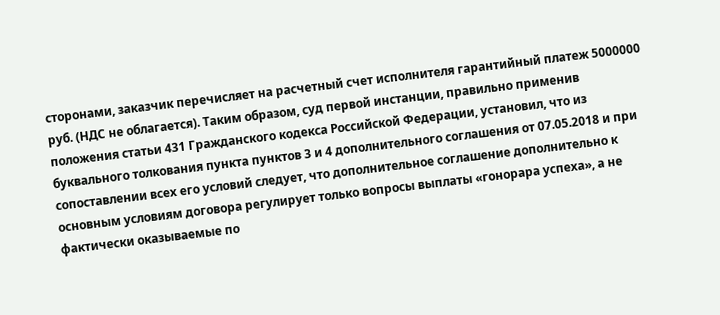сторонами, заказчик перечисляет на расчетный счет исполнителя гарантийный платеж 5000000 руб. (НДС не облагается). Таким образом, суд первой инстанции, правильно применив положения статьи 431 Гражданского кодекса Российской Федерации, установил, что из буквального толкования пункта пунктов 3 и 4 дополнительного соглашения от 07.05.2018 и при сопоставлении всех его условий следует, что дополнительное соглашение дополнительно к основным условиям договора регулирует только вопросы выплаты «гонорара успеха», а не фактически оказываемые по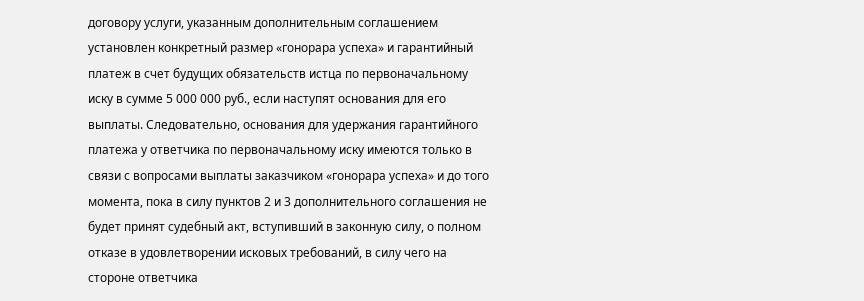договору услуги, указанным дополнительным соглашением установлен конкретный размер «гонорара успеха» и гарантийный платеж в счет будущих обязательств истца по первоначальному иску в сумме 5 000 000 руб., если наступят основания для его выплаты. Следовательно, основания для удержания гарантийного платежа у ответчика по первоначальному иску имеются только в связи с вопросами выплаты заказчиком «гонорара успеха» и до того момента, пока в силу пунктов 2 и 3 дополнительного соглашения не будет принят судебный акт, вступивший в законную силу, о полном отказе в удовлетворении исковых требований, в силу чего на стороне ответчика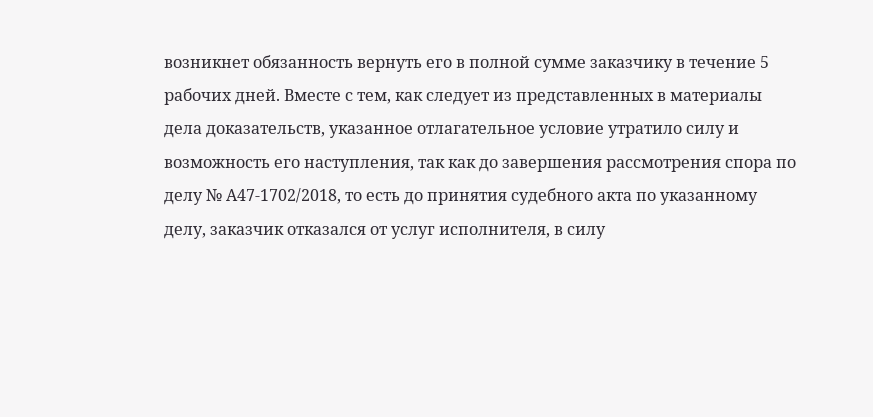возникнет обязанность вернуть его в полной сумме заказчику в течение 5 рабочих дней. Вместе с тем, как следует из представленных в материалы дела доказательств, указанное отлагательное условие утратило силу и возможность его наступления, так как до завершения рассмотрения спора по делу № А47-1702/2018, то есть до принятия судебного акта по указанному делу, заказчик отказался от услуг исполнителя, в силу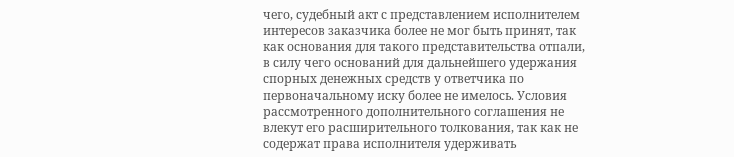чего, судебный акт с представлением исполнителем интересов заказчика более не мог быть принят, так как основания для такого представительства отпали, в силу чего оснований для дальнейшего удержания спорных денежных средств у ответчика по первоначальному иску более не имелось. Условия рассмотренного дополнительного соглашения не влекут его расширительного толкования, так как не содержат права исполнителя удерживать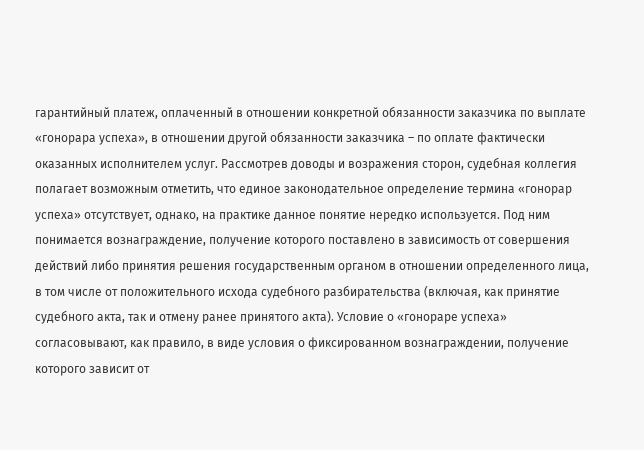гарантийный платеж, оплаченный в отношении конкретной обязанности заказчика по выплате «гонорара успеха», в отношении другой обязанности заказчика – по оплате фактически оказанных исполнителем услуг. Рассмотрев доводы и возражения сторон, судебная коллегия полагает возможным отметить, что единое законодательное определение термина «гонорар успеха» отсутствует, однако, на практике данное понятие нередко используется. Под ним понимается вознаграждение, получение которого поставлено в зависимость от совершения действий либо принятия решения государственным органом в отношении определенного лица, в том числе от положительного исхода судебного разбирательства (включая, как принятие судебного акта, так и отмену ранее принятого акта). Условие о «гонораре успеха» согласовывают, как правило, в виде условия о фиксированном вознаграждении, получение которого зависит от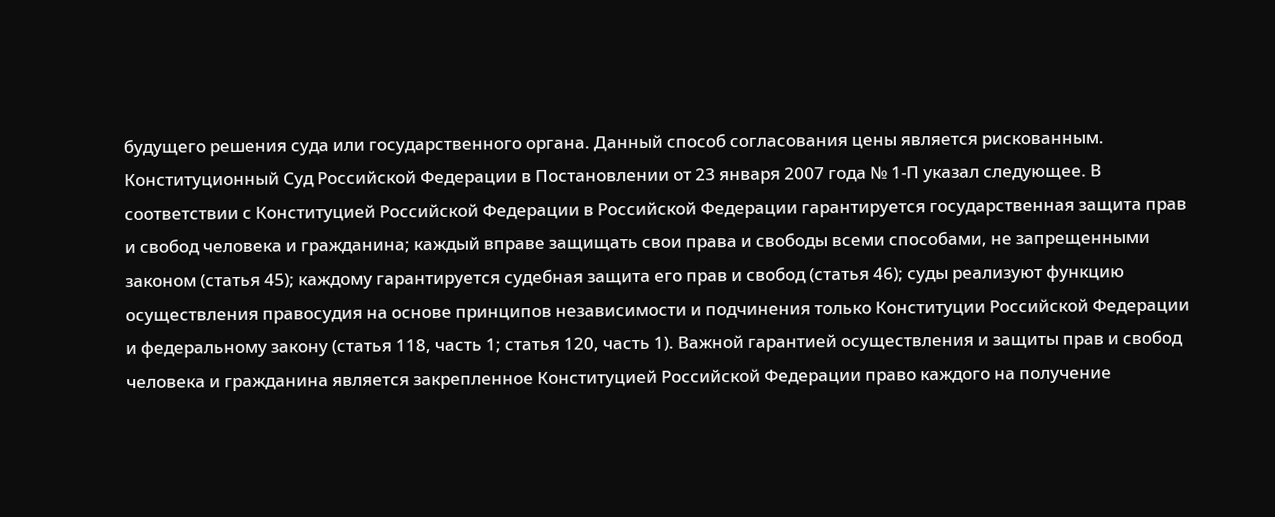будущего решения суда или государственного органа. Данный способ согласования цены является рискованным. Конституционный Суд Российской Федерации в Постановлении от 23 января 2007 года № 1-П указал следующее. В соответствии с Конституцией Российской Федерации в Российской Федерации гарантируется государственная защита прав и свобод человека и гражданина; каждый вправе защищать свои права и свободы всеми способами, не запрещенными законом (статья 45); каждому гарантируется судебная защита его прав и свобод (статья 46); суды реализуют функцию осуществления правосудия на основе принципов независимости и подчинения только Конституции Российской Федерации и федеральному закону (статья 118, часть 1; статья 120, часть 1). Важной гарантией осуществления и защиты прав и свобод человека и гражданина является закрепленное Конституцией Российской Федерации право каждого на получение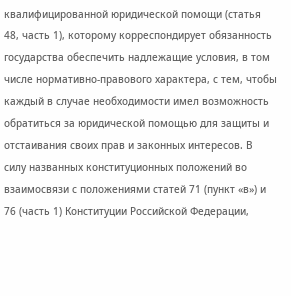квалифицированной юридической помощи (статья 48, часть 1), которому корреспондирует обязанность государства обеспечить надлежащие условия, в том числе нормативно-правового характера, с тем, чтобы каждый в случае необходимости имел возможность обратиться за юридической помощью для защиты и отстаивания своих прав и законных интересов. В силу названных конституционных положений во взаимосвязи с положениями статей 71 (пункт «в») и 76 (часть 1) Конституции Российской Федерации,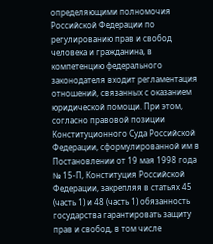определяющими полномочия Российской Федерации по регулированию прав и свобод человека и гражданина, в компетенцию федерального законодателя входит регламентация отношений, связанных с оказанием юридической помощи. При этом, согласно правовой позиции Конституционного Суда Российской Федерации, сформулированной им в Постановлении от 19 мая 1998 года № 15-П, Конституция Российской Федерации, закрепляя в статьях 45 (часть 1) и 48 (часть 1) обязанность государства гарантировать защиту прав и свобод, в том числе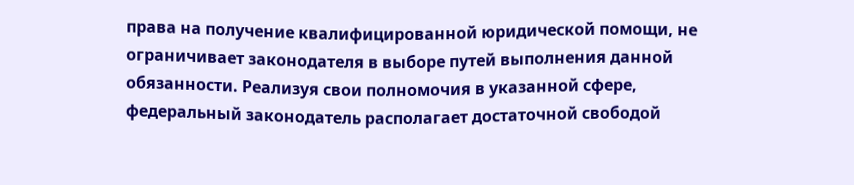права на получение квалифицированной юридической помощи, не ограничивает законодателя в выборе путей выполнения данной обязанности. Реализуя свои полномочия в указанной сфере, федеральный законодатель располагает достаточной свободой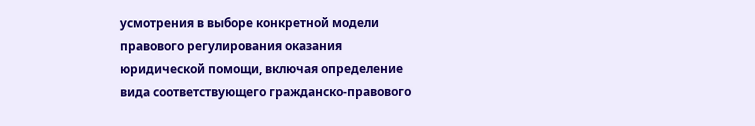усмотрения в выборе конкретной модели правового регулирования оказания юридической помощи, включая определение вида соответствующего гражданско-правового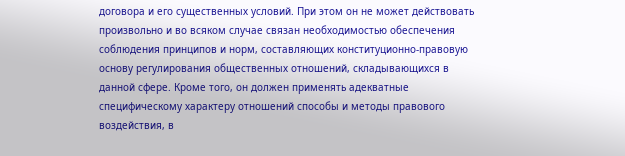договора и его существенных условий. При этом он не может действовать произвольно и во всяком случае связан необходимостью обеспечения соблюдения принципов и норм, составляющих конституционно-правовую основу регулирования общественных отношений, складывающихся в данной сфере. Кроме того, он должен применять адекватные специфическому характеру отношений способы и методы правового воздействия, в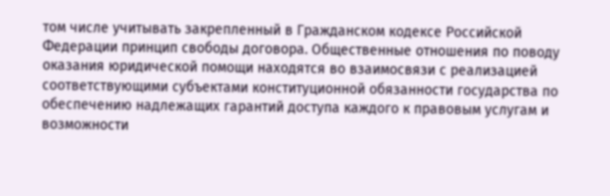том числе учитывать закрепленный в Гражданском кодексе Российской Федерации принцип свободы договора. Общественные отношения по поводу оказания юридической помощи находятся во взаимосвязи с реализацией соответствующими субъектами конституционной обязанности государства по обеспечению надлежащих гарантий доступа каждого к правовым услугам и возможности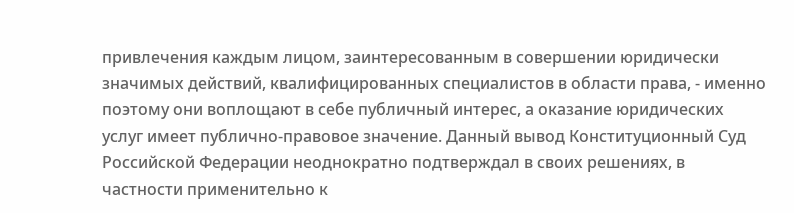привлечения каждым лицом, заинтересованным в совершении юридически значимых действий, квалифицированных специалистов в области права, - именно поэтому они воплощают в себе публичный интерес, а оказание юридических услуг имеет публично-правовое значение. Данный вывод Конституционный Суд Российской Федерации неоднократно подтверждал в своих решениях, в частности применительно к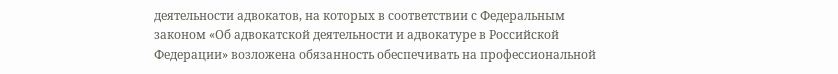деятельности адвокатов, на которых в соответствии с Федеральным законом «Об адвокатской деятельности и адвокатуре в Российской Федерации» возложена обязанность обеспечивать на профессиональной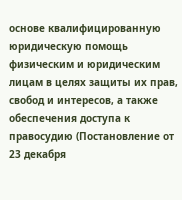основе квалифицированную юридическую помощь физическим и юридическим лицам в целях защиты их прав, свобод и интересов, а также обеспечения доступа к правосудию (Постановление от 23 декабря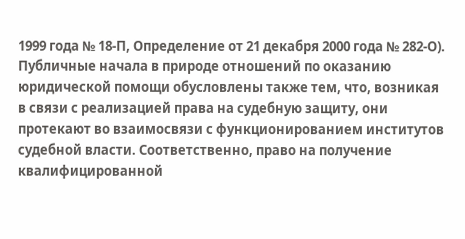1999 года № 18-П, Определение от 21 декабря 2000 года № 282-О). Публичные начала в природе отношений по оказанию юридической помощи обусловлены также тем, что, возникая в связи с реализацией права на судебную защиту, они протекают во взаимосвязи с функционированием институтов судебной власти. Соответственно, право на получение квалифицированной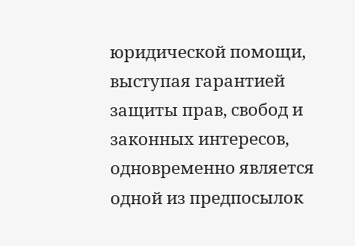юридической помощи, выступая гарантией защиты прав, свобод и законных интересов, одновременно является одной из предпосылок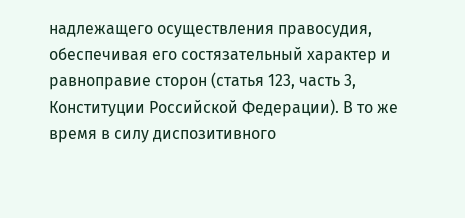надлежащего осуществления правосудия, обеспечивая его состязательный характер и равноправие сторон (статья 123, часть 3, Конституции Российской Федерации). В то же время в силу диспозитивного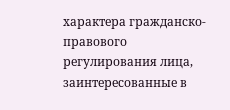характера гражданско-правового регулирования лица, заинтересованные в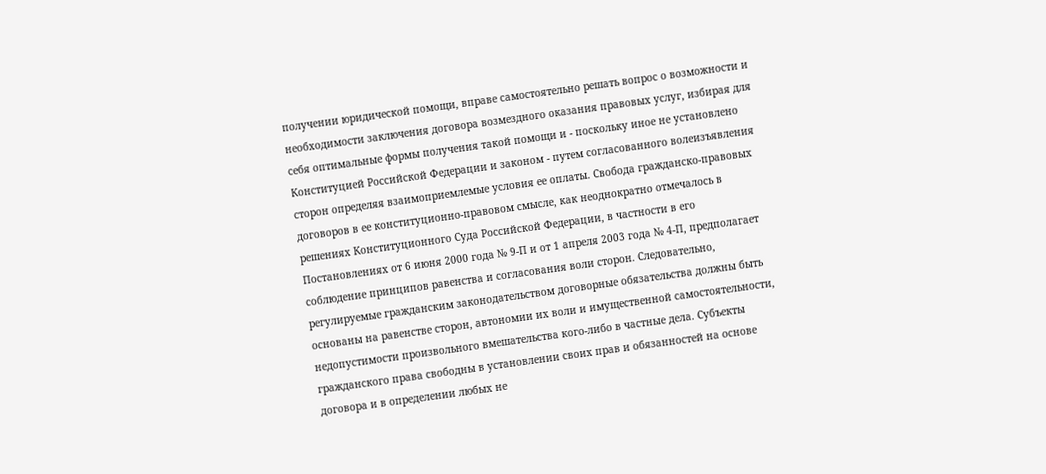получении юридической помощи, вправе самостоятельно решать вопрос о возможности и необходимости заключения договора возмездного оказания правовых услуг, избирая для себя оптимальные формы получения такой помощи и - поскольку иное не установлено Конституцией Российской Федерации и законом - путем согласованного волеизъявления сторон определяя взаимоприемлемые условия ее оплаты. Свобода гражданско-правовых договоров в ее конституционно-правовом смысле, как неоднократно отмечалось в решениях Конституционного Суда Российской Федерации, в частности в его Постановлениях от 6 июня 2000 года № 9-П и от 1 апреля 2003 года № 4-П, предполагает соблюдение принципов равенства и согласования воли сторон. Следовательно, регулируемые гражданским законодательством договорные обязательства должны быть основаны на равенстве сторон, автономии их воли и имущественной самостоятельности, недопустимости произвольного вмешательства кого-либо в частные дела. Субъекты гражданского права свободны в установлении своих прав и обязанностей на основе договора и в определении любых не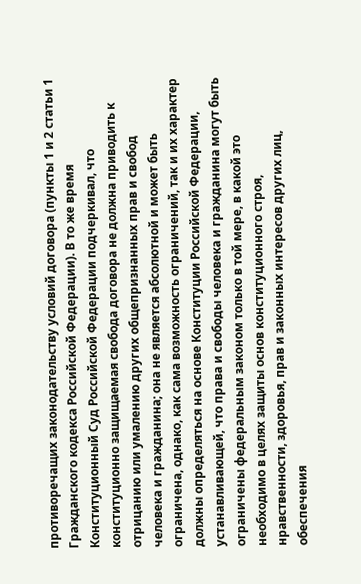противоречащих законодательству условий договора (пункты 1 и 2 статьи 1 Гражданского кодекса Российской Федерации). В то же время Конституционный Суд Российской Федерации подчеркивал, что конституционно защищаемая свобода договора не должна приводить к отрицанию или умалению других общепризнанных прав и свобод человека и гражданина; она не является абсолютной и может быть ограничена, однако, как сама возможность ограничений, так и их характер должны определяться на основе Конституции Российской Федерации, устанавливающей, что права и свободы человека и гражданина могут быть ограничены федеральным законом только в той мере, в какой это необходимо в целях защиты основ конституционного строя, нравственности, здоровья, прав и законных интересов других лиц, обеспечения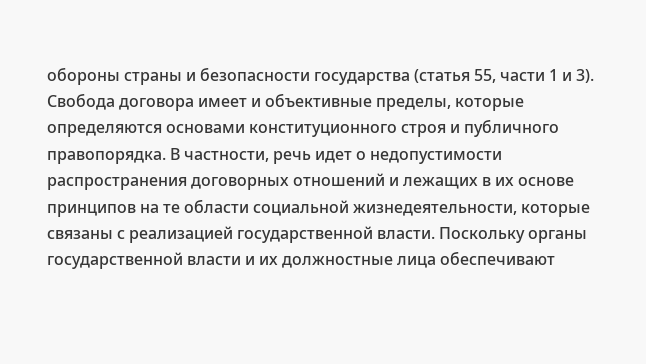обороны страны и безопасности государства (статья 55, части 1 и 3). Свобода договора имеет и объективные пределы, которые определяются основами конституционного строя и публичного правопорядка. В частности, речь идет о недопустимости распространения договорных отношений и лежащих в их основе принципов на те области социальной жизнедеятельности, которые связаны с реализацией государственной власти. Поскольку органы государственной власти и их должностные лица обеспечивают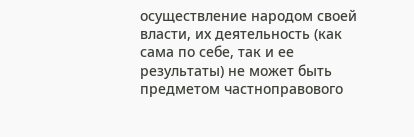осуществление народом своей власти, их деятельность (как сама по себе, так и ее результаты) не может быть предметом частноправового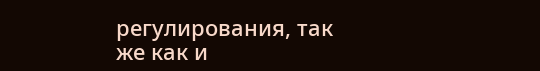регулирования, так же как и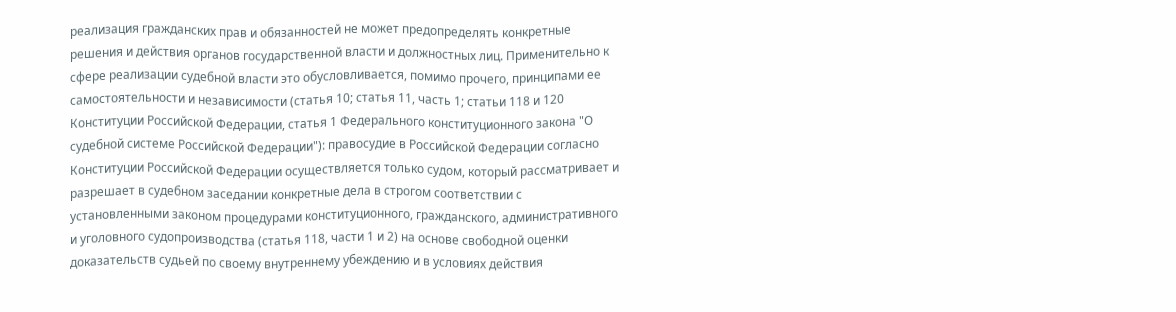реализация гражданских прав и обязанностей не может предопределять конкретные решения и действия органов государственной власти и должностных лиц. Применительно к сфере реализации судебной власти это обусловливается, помимо прочего, принципами ее самостоятельности и независимости (статья 10; статья 11, часть 1; статьи 118 и 120 Конституции Российской Федерации, статья 1 Федерального конституционного закона "О судебной системе Российской Федерации"): правосудие в Российской Федерации согласно Конституции Российской Федерации осуществляется только судом, который рассматривает и разрешает в судебном заседании конкретные дела в строгом соответствии с установленными законом процедурами конституционного, гражданского, административного и уголовного судопроизводства (статья 118, части 1 и 2) на основе свободной оценки доказательств судьей по своему внутреннему убеждению и в условиях действия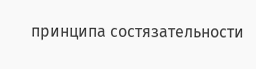принципа состязательности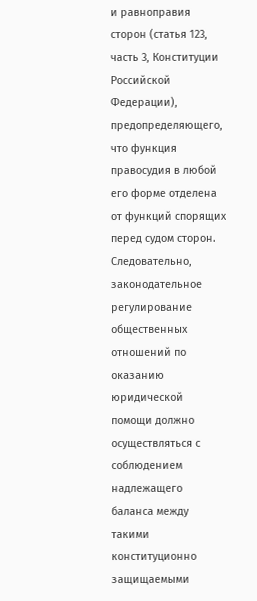и равноправия сторон (статья 123, часть 3, Конституции Российской Федерации), предопределяющего, что функция правосудия в любой его форме отделена от функций спорящих перед судом сторон. Следовательно, законодательное регулирование общественных отношений по оказанию юридической помощи должно осуществляться с соблюдением надлежащего баланса между такими конституционно защищаемыми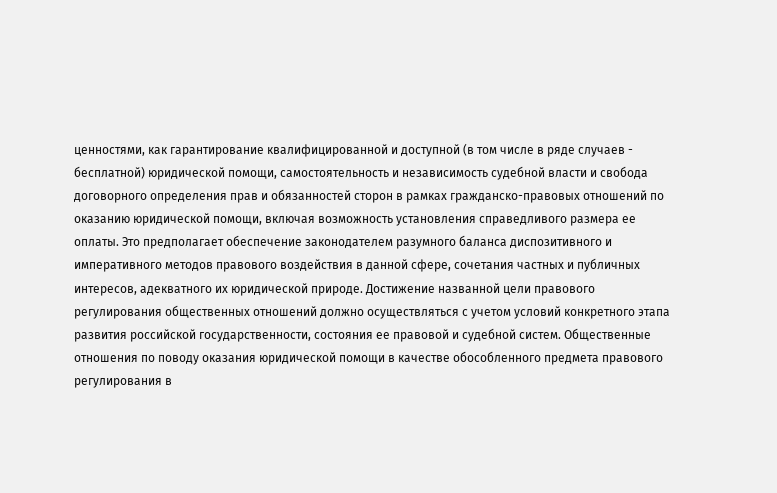ценностями, как гарантирование квалифицированной и доступной (в том числе в ряде случаев - бесплатной) юридической помощи, самостоятельность и независимость судебной власти и свобода договорного определения прав и обязанностей сторон в рамках гражданско-правовых отношений по оказанию юридической помощи, включая возможность установления справедливого размера ее оплаты. Это предполагает обеспечение законодателем разумного баланса диспозитивного и императивного методов правового воздействия в данной сфере, сочетания частных и публичных интересов, адекватного их юридической природе. Достижение названной цели правового регулирования общественных отношений должно осуществляться с учетом условий конкретного этапа развития российской государственности, состояния ее правовой и судебной систем. Общественные отношения по поводу оказания юридической помощи в качестве обособленного предмета правового регулирования в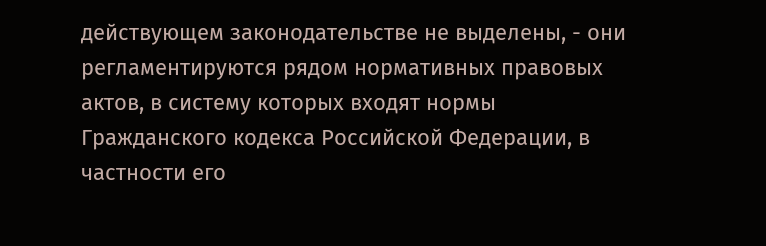действующем законодательстве не выделены, - они регламентируются рядом нормативных правовых актов, в систему которых входят нормы Гражданского кодекса Российской Федерации, в частности его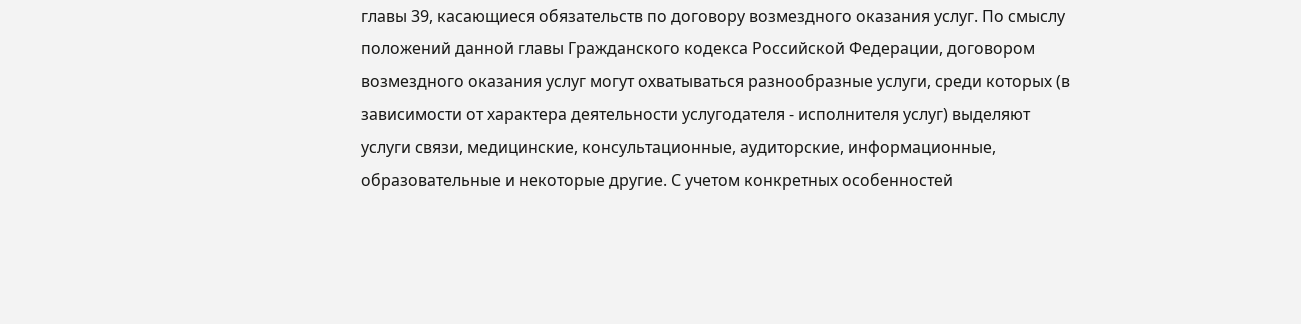главы 39, касающиеся обязательств по договору возмездного оказания услуг. По смыслу положений данной главы Гражданского кодекса Российской Федерации, договором возмездного оказания услуг могут охватываться разнообразные услуги, среди которых (в зависимости от характера деятельности услугодателя - исполнителя услуг) выделяют услуги связи, медицинские, консультационные, аудиторские, информационные, образовательные и некоторые другие. С учетом конкретных особенностей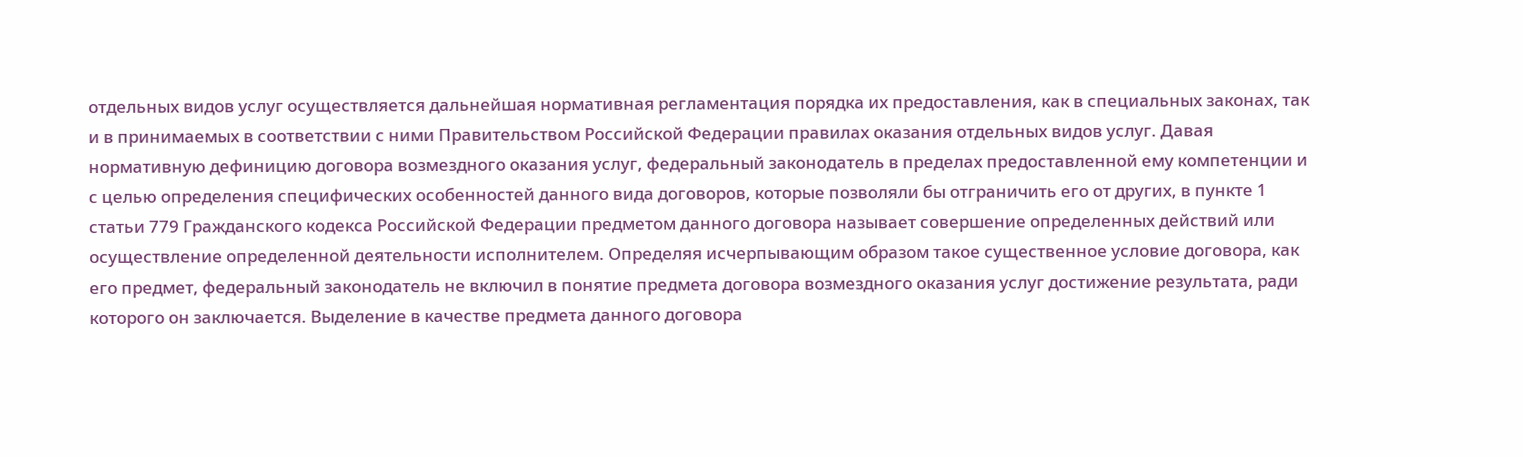отдельных видов услуг осуществляется дальнейшая нормативная регламентация порядка их предоставления, как в специальных законах, так и в принимаемых в соответствии с ними Правительством Российской Федерации правилах оказания отдельных видов услуг. Давая нормативную дефиницию договора возмездного оказания услуг, федеральный законодатель в пределах предоставленной ему компетенции и с целью определения специфических особенностей данного вида договоров, которые позволяли бы отграничить его от других, в пункте 1 статьи 779 Гражданского кодекса Российской Федерации предметом данного договора называет совершение определенных действий или осуществление определенной деятельности исполнителем. Определяя исчерпывающим образом такое существенное условие договора, как его предмет, федеральный законодатель не включил в понятие предмета договора возмездного оказания услуг достижение результата, ради которого он заключается. Выделение в качестве предмета данного договора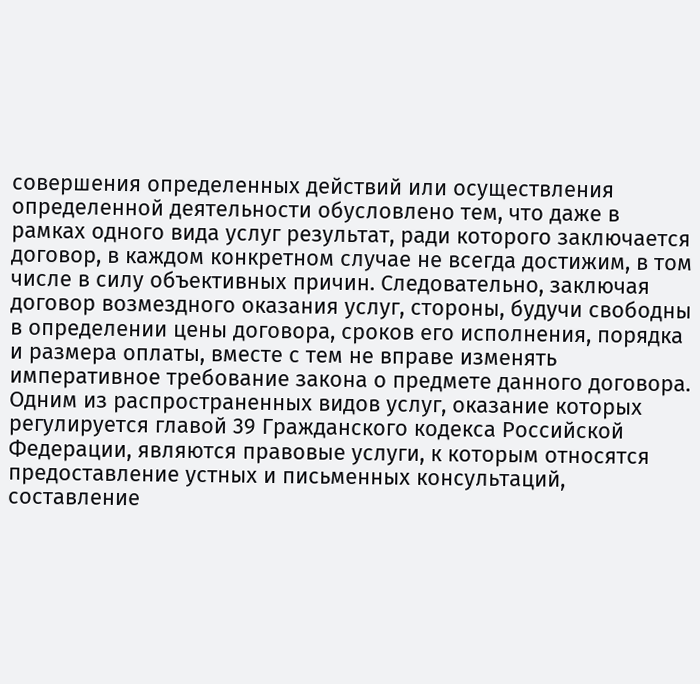совершения определенных действий или осуществления определенной деятельности обусловлено тем, что даже в рамках одного вида услуг результат, ради которого заключается договор, в каждом конкретном случае не всегда достижим, в том числе в силу объективных причин. Следовательно, заключая договор возмездного оказания услуг, стороны, будучи свободны в определении цены договора, сроков его исполнения, порядка и размера оплаты, вместе с тем не вправе изменять императивное требование закона о предмете данного договора. Одним из распространенных видов услуг, оказание которых регулируется главой 39 Гражданского кодекса Российской Федерации, являются правовые услуги, к которым относятся предоставление устных и письменных консультаций, составление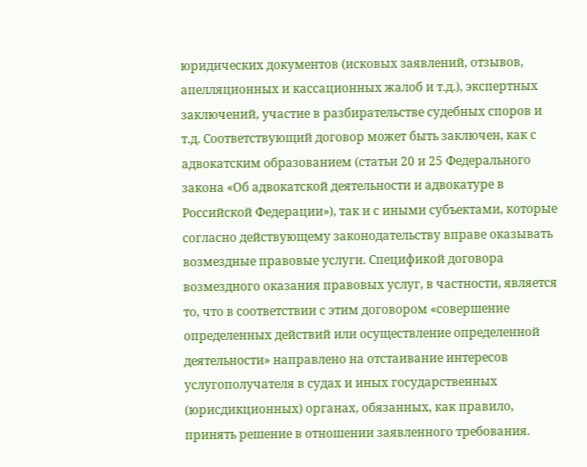юридических документов (исковых заявлений, отзывов, апелляционных и кассационных жалоб и т.д.), экспертных заключений, участие в разбирательстве судебных споров и т.д. Соответствующий договор может быть заключен, как с адвокатским образованием (статьи 20 и 25 Федерального закона «Об адвокатской деятельности и адвокатуре в Российской Федерации»), так и с иными субъектами, которые согласно действующему законодательству вправе оказывать возмездные правовые услуги. Спецификой договора возмездного оказания правовых услуг, в частности, является то, что в соответствии с этим договором «совершение определенных действий или осуществление определенной деятельности» направлено на отстаивание интересов услугополучателя в судах и иных государственных (юрисдикционных) органах, обязанных, как правило, принять решение в отношении заявленного требования.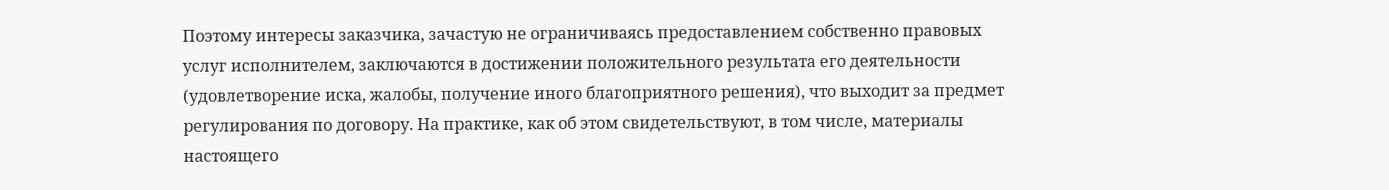Поэтому интересы заказчика, зачастую не ограничиваясь предоставлением собственно правовых услуг исполнителем, заключаются в достижении положительного результата его деятельности (удовлетворение иска, жалобы, получение иного благоприятного решения), что выходит за предмет регулирования по договору. На практике, как об этом свидетельствуют, в том числе, материалы настоящего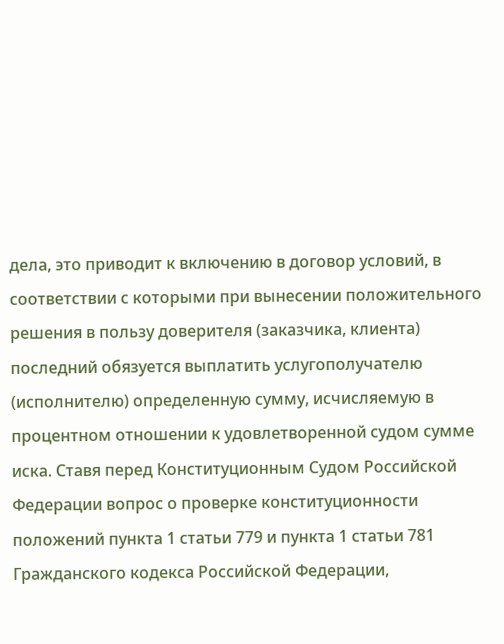дела, это приводит к включению в договор условий, в соответствии с которыми при вынесении положительного решения в пользу доверителя (заказчика, клиента) последний обязуется выплатить услугополучателю (исполнителю) определенную сумму, исчисляемую в процентном отношении к удовлетворенной судом сумме иска. Ставя перед Конституционным Судом Российской Федерации вопрос о проверке конституционности положений пункта 1 статьи 779 и пункта 1 статьи 781 Гражданского кодекса Российской Федерации,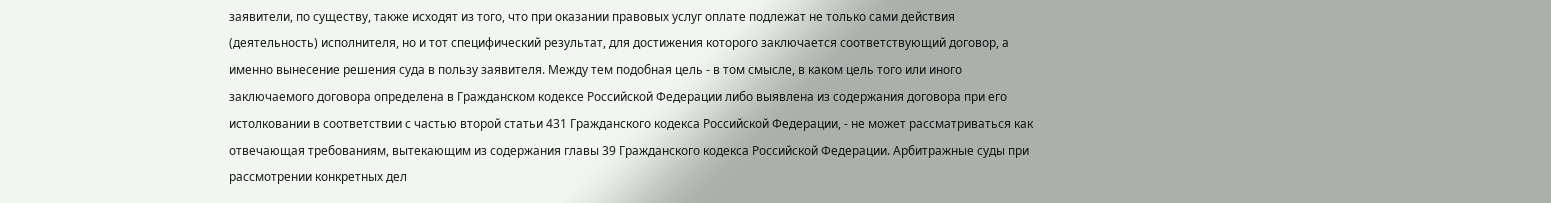заявители, по существу, также исходят из того, что при оказании правовых услуг оплате подлежат не только сами действия (деятельность) исполнителя, но и тот специфический результат, для достижения которого заключается соответствующий договор, а именно вынесение решения суда в пользу заявителя. Между тем подобная цель - в том смысле, в каком цель того или иного заключаемого договора определена в Гражданском кодексе Российской Федерации либо выявлена из содержания договора при его истолковании в соответствии с частью второй статьи 431 Гражданского кодекса Российской Федерации, - не может рассматриваться как отвечающая требованиям, вытекающим из содержания главы 39 Гражданского кодекса Российской Федерации. Арбитражные суды при рассмотрении конкретных дел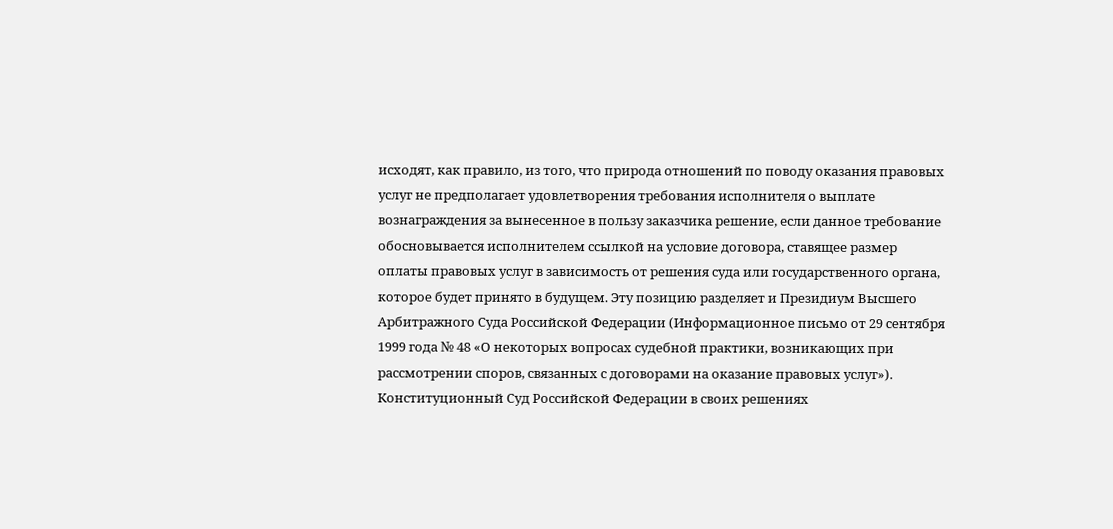исходят, как правило, из того, что природа отношений по поводу оказания правовых услуг не предполагает удовлетворения требования исполнителя о выплате вознаграждения за вынесенное в пользу заказчика решение, если данное требование обосновывается исполнителем ссылкой на условие договора, ставящее размер оплаты правовых услуг в зависимость от решения суда или государственного органа, которое будет принято в будущем. Эту позицию разделяет и Президиум Высшего Арбитражного Суда Российской Федерации (Информационное письмо от 29 сентября 1999 года № 48 «О некоторых вопросах судебной практики, возникающих при рассмотрении споров, связанных с договорами на оказание правовых услуг»). Конституционный Суд Российской Федерации в своих решениях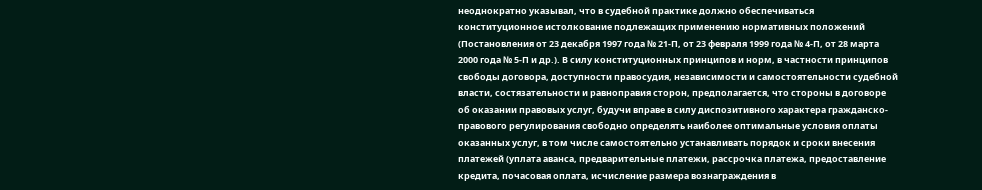неоднократно указывал, что в судебной практике должно обеспечиваться конституционное истолкование подлежащих применению нормативных положений (Постановления от 23 декабря 1997 года № 21-П, от 23 февраля 1999 года № 4-П, от 28 марта 2000 года № 5-П и др.). В силу конституционных принципов и норм, в частности принципов свободы договора, доступности правосудия, независимости и самостоятельности судебной власти, состязательности и равноправия сторон, предполагается, что стороны в договоре об оказании правовых услуг, будучи вправе в силу диспозитивного характера гражданско-правового регулирования свободно определять наиболее оптимальные условия оплаты оказанных услуг, в том числе самостоятельно устанавливать порядок и сроки внесения платежей (уплата аванса, предварительные платежи, рассрочка платежа, предоставление кредита, почасовая оплата, исчисление размера вознаграждения в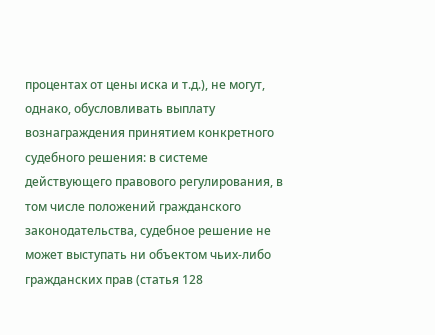процентах от цены иска и т.д.), не могут, однако, обусловливать выплату вознаграждения принятием конкретного судебного решения: в системе действующего правового регулирования, в том числе положений гражданского законодательства, судебное решение не может выступать ни объектом чьих-либо гражданских прав (статья 128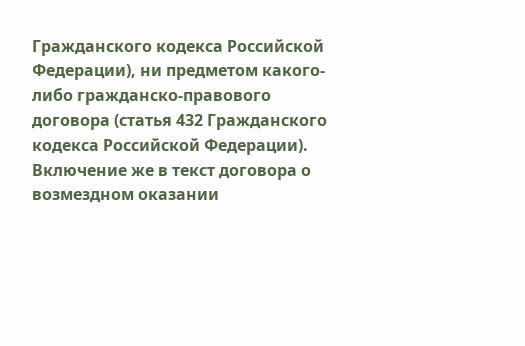Гражданского кодекса Российской Федерации), ни предметом какого-либо гражданско-правового договора (статья 432 Гражданского кодекса Российской Федерации). Включение же в текст договора о возмездном оказании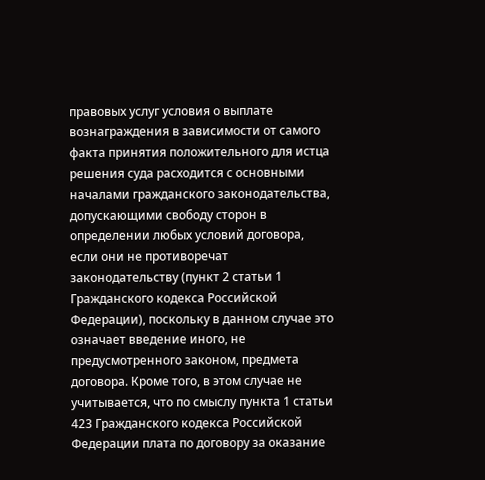правовых услуг условия о выплате вознаграждения в зависимости от самого факта принятия положительного для истца решения суда расходится с основными началами гражданского законодательства, допускающими свободу сторон в определении любых условий договора, если они не противоречат законодательству (пункт 2 статьи 1 Гражданского кодекса Российской Федерации), поскольку в данном случае это означает введение иного, не предусмотренного законом, предмета договора. Кроме того, в этом случае не учитывается, что по смыслу пункта 1 статьи 423 Гражданского кодекса Российской Федерации плата по договору за оказание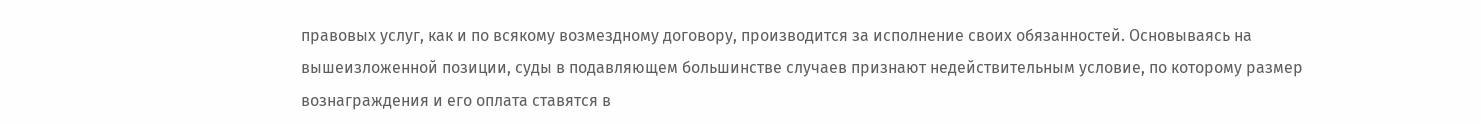правовых услуг, как и по всякому возмездному договору, производится за исполнение своих обязанностей. Основываясь на вышеизложенной позиции, суды в подавляющем большинстве случаев признают недействительным условие, по которому размер вознаграждения и его оплата ставятся в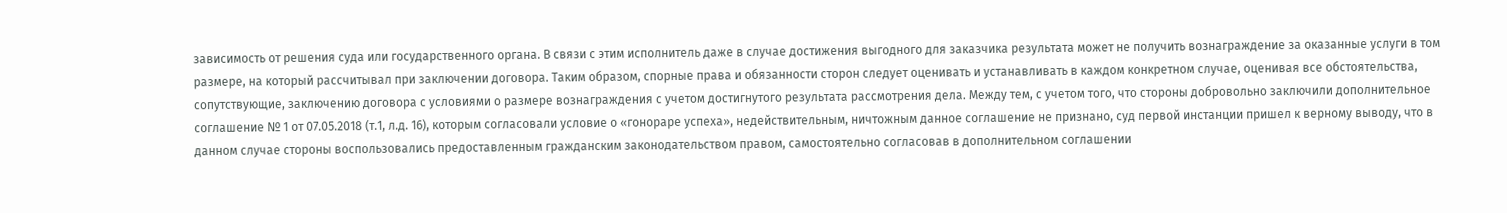зависимость от решения суда или государственного органа. В связи с этим исполнитель даже в случае достижения выгодного для заказчика результата может не получить вознаграждение за оказанные услуги в том размере, на который рассчитывал при заключении договора. Таким образом, спорные права и обязанности сторон следует оценивать и устанавливать в каждом конкретном случае, оценивая все обстоятельства, сопутствующие, заключению договора с условиями о размере вознаграждения с учетом достигнутого результата рассмотрения дела. Между тем, с учетом того, что стороны добровольно заключили дополнительное соглашение № 1 от 07.05.2018 (т.1, л.д. 16), которым согласовали условие о «гонораре успеха», недействительным, ничтожным данное соглашение не признано, суд первой инстанции пришел к верному выводу, что в данном случае стороны воспользовались предоставленным гражданским законодательством правом, самостоятельно согласовав в дополнительном соглашении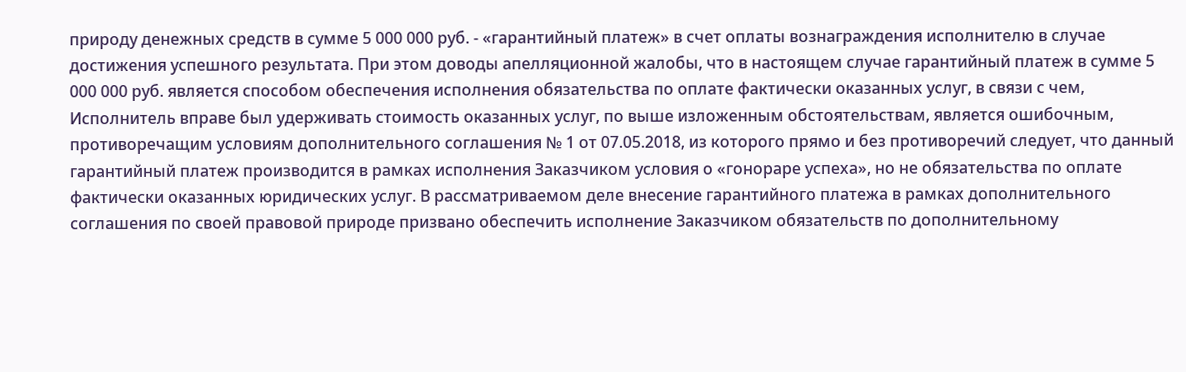природу денежных средств в сумме 5 000 000 руб. - «гарантийный платеж» в счет оплаты вознаграждения исполнителю в случае достижения успешного результата. При этом доводы апелляционной жалобы, что в настоящем случае гарантийный платеж в сумме 5 000 000 руб. является способом обеспечения исполнения обязательства по оплате фактически оказанных услуг, в связи с чем, Исполнитель вправе был удерживать стоимость оказанных услуг, по выше изложенным обстоятельствам, является ошибочным, противоречащим условиям дополнительного соглашения № 1 от 07.05.2018, из которого прямо и без противоречий следует, что данный гарантийный платеж производится в рамках исполнения Заказчиком условия о «гонораре успеха», но не обязательства по оплате фактически оказанных юридических услуг. В рассматриваемом деле внесение гарантийного платежа в рамках дополнительного соглашения по своей правовой природе призвано обеспечить исполнение Заказчиком обязательств по дополнительному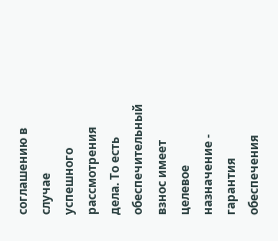соглашению в случае успешного рассмотрения дела. То есть обеспечительный взнос имеет целевое назначение - гарантия обеспечения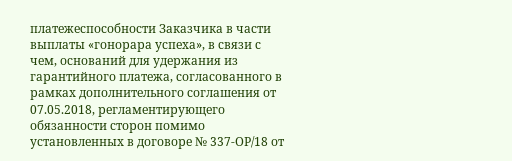платежеспособности Заказчика в части выплаты «гонорара успеха», в связи с чем, оснований для удержания из гарантийного платежа, согласованного в рамках дополнительного соглашения от 07.05.2018, регламентирующего обязанности сторон помимо установленных в договоре № 337-ОР/18 от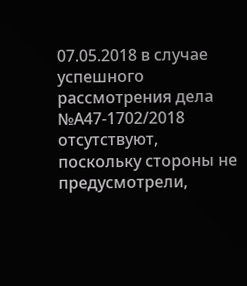07.05.2018 в случае успешного рассмотрения дела №А47-1702/2018 отсутствуют, поскольку стороны не предусмотрели,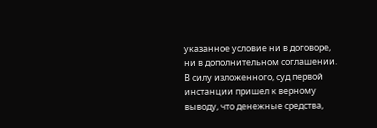указанное условие ни в договоре, ни в дополнительном соглашении. В силу изложенного, суд первой инстанции пришел к верному выводу, что денежные средства,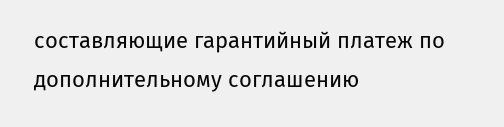составляющие гарантийный платеж по дополнительному соглашению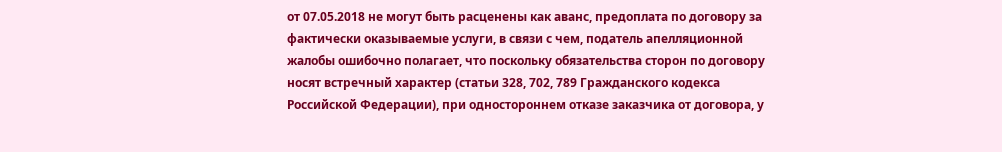от 07.05.2018 не могут быть расценены как аванс, предоплата по договору за фактически оказываемые услуги, в связи с чем, податель апелляционной жалобы ошибочно полагает, что поскольку обязательства сторон по договору носят встречный характер (статьи 328, 702, 789 Гражданского кодекса Российской Федерации), при одностороннем отказе заказчика от договора, у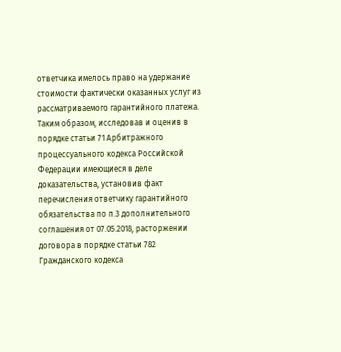ответчика имелось право на удержание стоимости фактически оказанных услуг из рассматриваемого гарантийного платежа. Таким образом, исследовав и оценив в порядке статьи 71 Арбитражного процессуального кодекса Российской Федерации имеющиеся в деле доказательства, установив факт перечисления ответчику гарантийного обязательства по п.3 дополнительного соглашения от 07.05.2018, расторжении договора в порядке статьи 782 Гражданского кодекса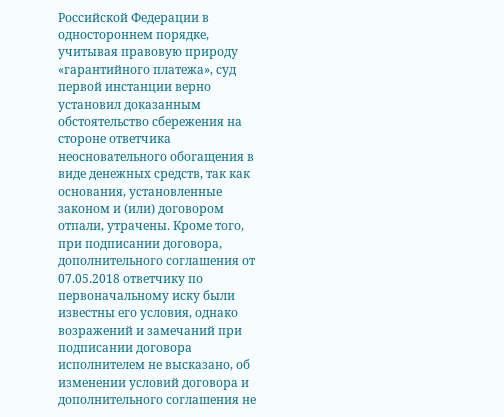Российской Федерации в одностороннем порядке, учитывая правовую природу «гарантийного платежа», суд первой инстанции верно установил доказанным обстоятельство сбережения на стороне ответчика неосновательного обогащения в виде денежных средств, так как основания, установленные законом и (или) договором отпали, утрачены. Кроме того, при подписании договора, дополнительного соглашения от 07.05.2018 ответчику по первоначальному иску были известны его условия, однако возражений и замечаний при подписании договора исполнителем не высказано, об изменении условий договора и дополнительного соглашения не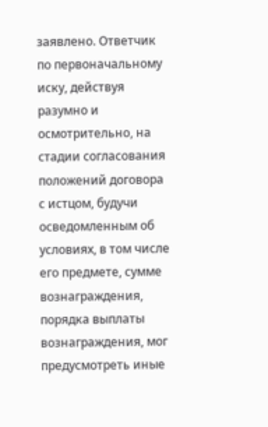заявлено. Ответчик по первоначальному иску, действуя разумно и осмотрительно, на стадии согласования положений договора с истцом, будучи осведомленным об условиях, в том числе его предмете, сумме вознаграждения, порядка выплаты вознаграждения, мог предусмотреть иные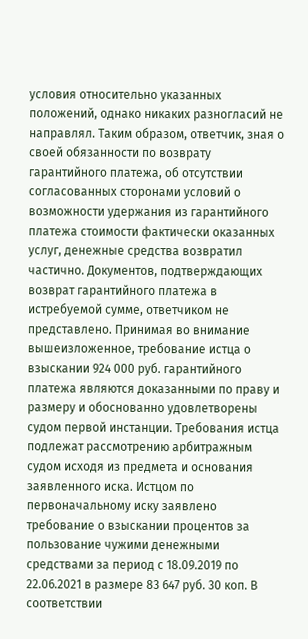условия относительно указанных положений, однако никаких разногласий не направлял. Таким образом, ответчик, зная о своей обязанности по возврату гарантийного платежа, об отсутствии согласованных сторонами условий о возможности удержания из гарантийного платежа стоимости фактически оказанных услуг, денежные средства возвратил частично. Документов, подтверждающих возврат гарантийного платежа в истребуемой сумме, ответчиком не представлено. Принимая во внимание вышеизложенное, требование истца о взыскании 924 000 руб. гарантийного платежа являются доказанными по праву и размеру и обоснованно удовлетворены судом первой инстанции. Требования истца подлежат рассмотрению арбитражным судом исходя из предмета и основания заявленного иска. Истцом по первоначальному иску заявлено требование о взыскании процентов за пользование чужими денежными средствами за период с 18.09.2019 по 22.06.2021 в размере 83 647 руб. 30 коп. В соответствии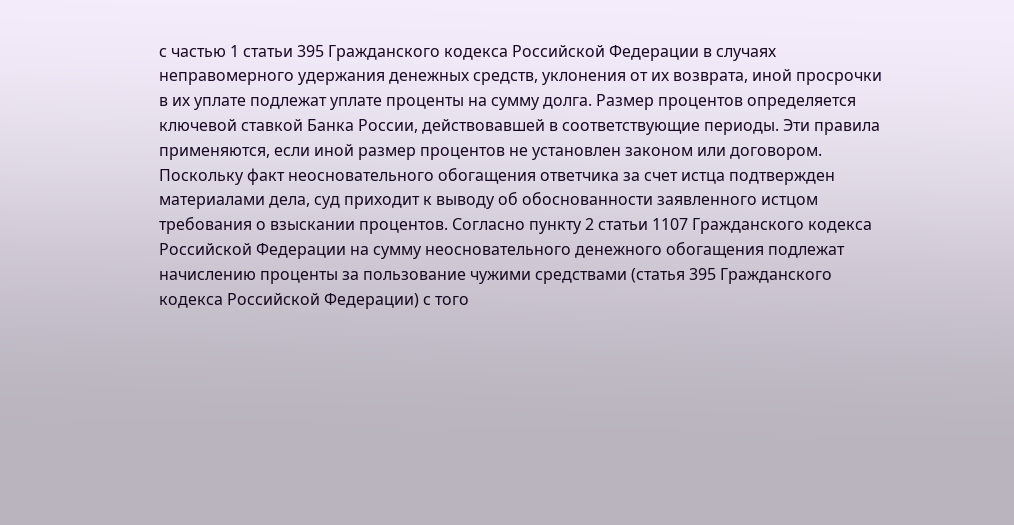с частью 1 статьи 395 Гражданского кодекса Российской Федерации в случаях неправомерного удержания денежных средств, уклонения от их возврата, иной просрочки в их уплате подлежат уплате проценты на сумму долга. Размер процентов определяется ключевой ставкой Банка России, действовавшей в соответствующие периоды. Эти правила применяются, если иной размер процентов не установлен законом или договором. Поскольку факт неосновательного обогащения ответчика за счет истца подтвержден материалами дела, суд приходит к выводу об обоснованности заявленного истцом требования о взыскании процентов. Согласно пункту 2 статьи 1107 Гражданского кодекса Российской Федерации на сумму неосновательного денежного обогащения подлежат начислению проценты за пользование чужими средствами (статья 395 Гражданского кодекса Российской Федерации) с того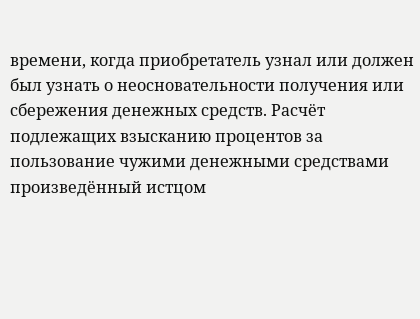времени, когда приобретатель узнал или должен был узнать о неосновательности получения или сбережения денежных средств. Расчёт подлежащих взысканию процентов за пользование чужими денежными средствами произведённый истцом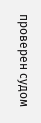проверен судом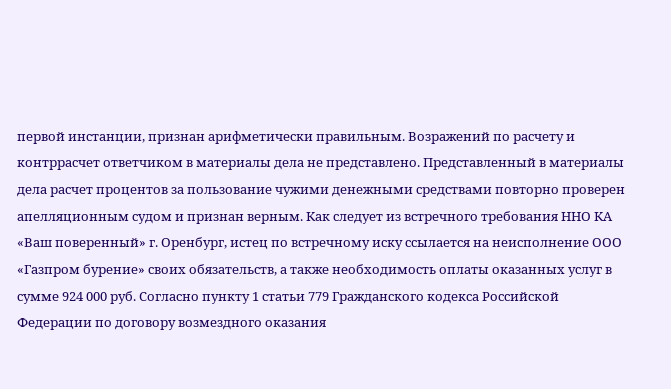первой инстанции, признан арифметически правильным. Возражений по расчету и контррасчет ответчиком в материалы дела не представлено. Представленный в материалы дела расчет процентов за пользование чужими денежными средствами повторно проверен апелляционным судом и признан верным. Как следует из встречного требования ННО КА «Ваш поверенный» г. Оренбург, истец по встречному иску ссылается на неисполнение ООО «Газпром бурение» своих обязательств, а также необходимость оплаты оказанных услуг в сумме 924 000 руб. Согласно пункту 1 статьи 779 Гражданского кодекса Российской Федерации по договору возмездного оказания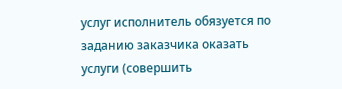услуг исполнитель обязуется по заданию заказчика оказать услуги (совершить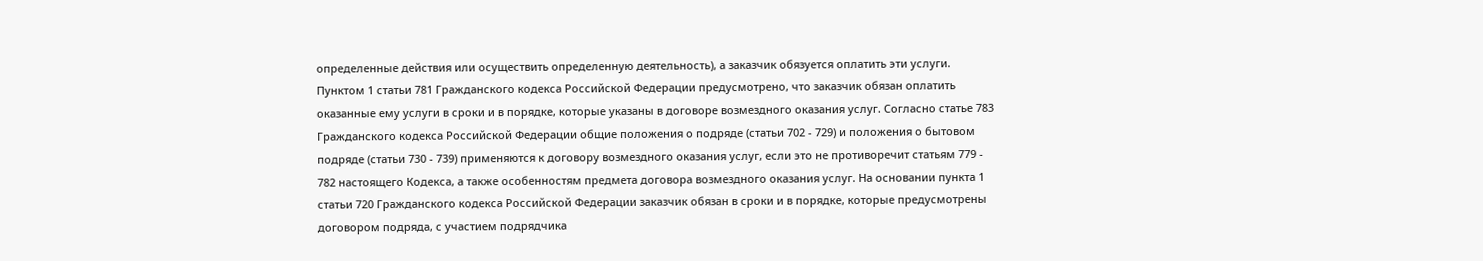определенные действия или осуществить определенную деятельность), а заказчик обязуется оплатить эти услуги. Пунктом 1 статьи 781 Гражданского кодекса Российской Федерации предусмотрено, что заказчик обязан оплатить оказанные ему услуги в сроки и в порядке, которые указаны в договоре возмездного оказания услуг. Согласно статье 783 Гражданского кодекса Российской Федерации общие положения о подряде (статьи 702 - 729) и положения о бытовом подряде (статьи 730 - 739) применяются к договору возмездного оказания услуг, если это не противоречит статьям 779 - 782 настоящего Кодекса, а также особенностям предмета договора возмездного оказания услуг. На основании пункта 1 статьи 720 Гражданского кодекса Российской Федерации заказчик обязан в сроки и в порядке, которые предусмотрены договором подряда, с участием подрядчика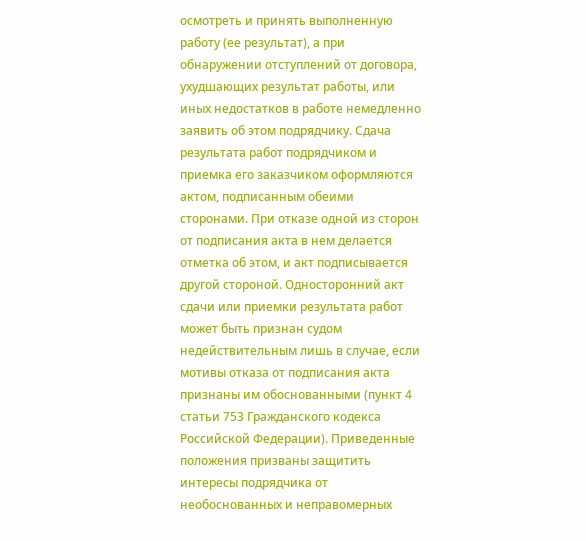осмотреть и принять выполненную работу (ее результат), а при обнаружении отступлений от договора, ухудшающих результат работы, или иных недостатков в работе немедленно заявить об этом подрядчику. Сдача результата работ подрядчиком и приемка его заказчиком оформляются актом, подписанным обеими сторонами. При отказе одной из сторон от подписания акта в нем делается отметка об этом, и акт подписывается другой стороной. Односторонний акт сдачи или приемки результата работ может быть признан судом недействительным лишь в случае, если мотивы отказа от подписания акта признаны им обоснованными (пункт 4 статьи 753 Гражданского кодекса Российской Федерации). Приведенные положения призваны защитить интересы подрядчика от необоснованных и неправомерных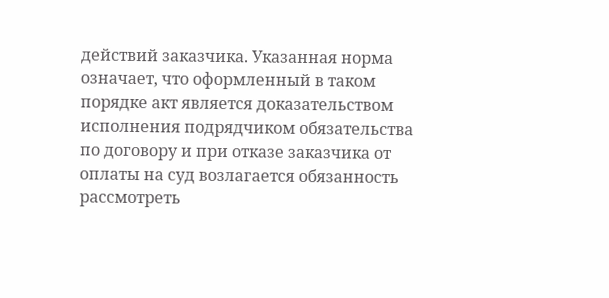действий заказчика. Указанная норма означает, что оформленный в таком порядке акт является доказательством исполнения подрядчиком обязательства по договору и при отказе заказчика от оплаты на суд возлагается обязанность рассмотреть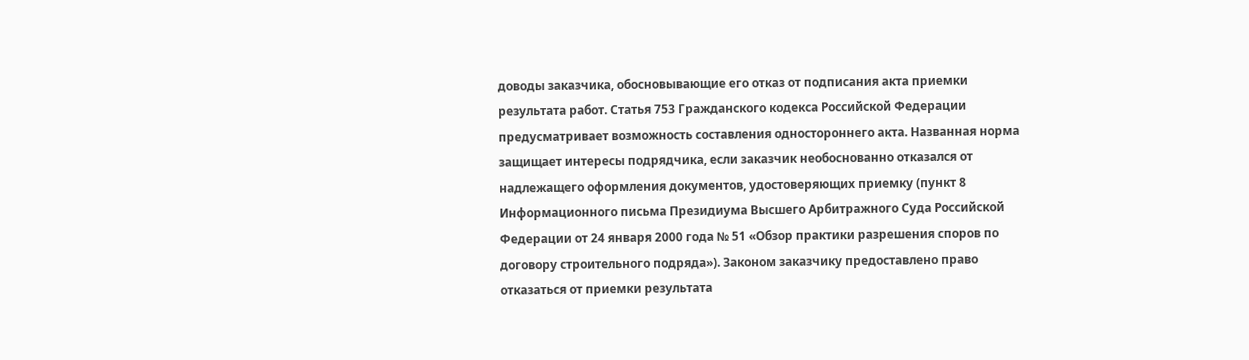доводы заказчика, обосновывающие его отказ от подписания акта приемки результата работ. Статья 753 Гражданского кодекса Российской Федерации предусматривает возможность составления одностороннего акта. Названная норма защищает интересы подрядчика, если заказчик необоснованно отказался от надлежащего оформления документов, удостоверяющих приемку (пункт 8 Информационного письма Президиума Высшего Арбитражного Суда Российской Федерации от 24 января 2000 года № 51 «Обзор практики разрешения споров по договору строительного подряда»). Законом заказчику предоставлено право отказаться от приемки результата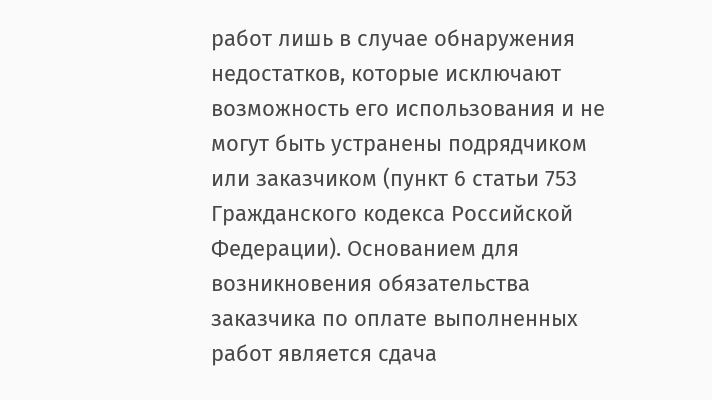работ лишь в случае обнаружения недостатков, которые исключают возможность его использования и не могут быть устранены подрядчиком или заказчиком (пункт 6 статьи 753 Гражданского кодекса Российской Федерации). Основанием для возникновения обязательства заказчика по оплате выполненных работ является сдача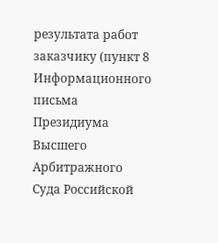результата работ заказчику (пункт 8 Информационного письма Президиума Высшего Арбитражного Суда Российской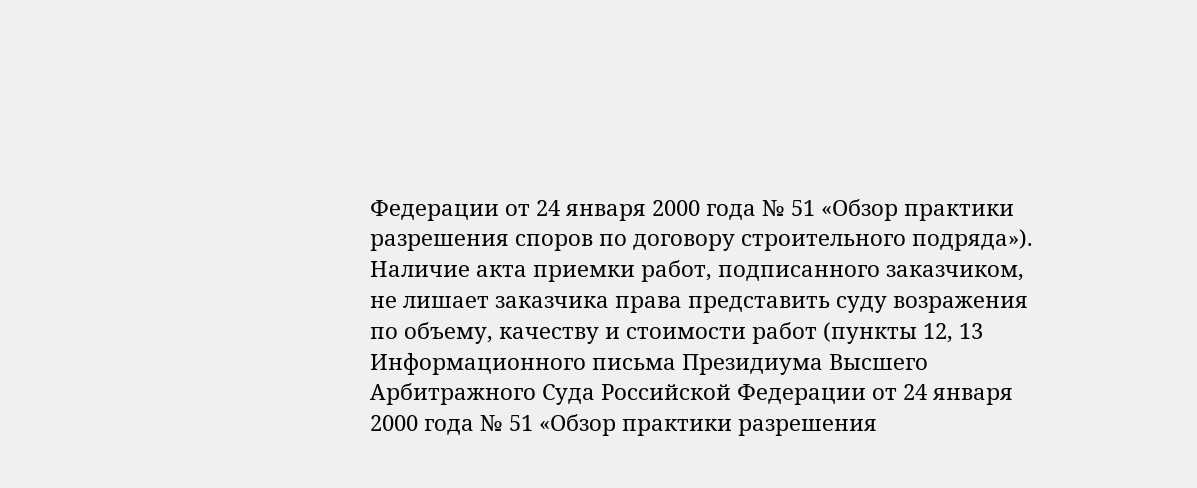Федерации от 24 января 2000 года № 51 «Обзор практики разрешения споров по договору строительного подряда»). Наличие акта приемки работ, подписанного заказчиком, не лишает заказчика права представить суду возражения по объему, качеству и стоимости работ (пункты 12, 13 Информационного письма Президиума Высшего Арбитражного Суда Российской Федерации от 24 января 2000 года № 51 «Обзор практики разрешения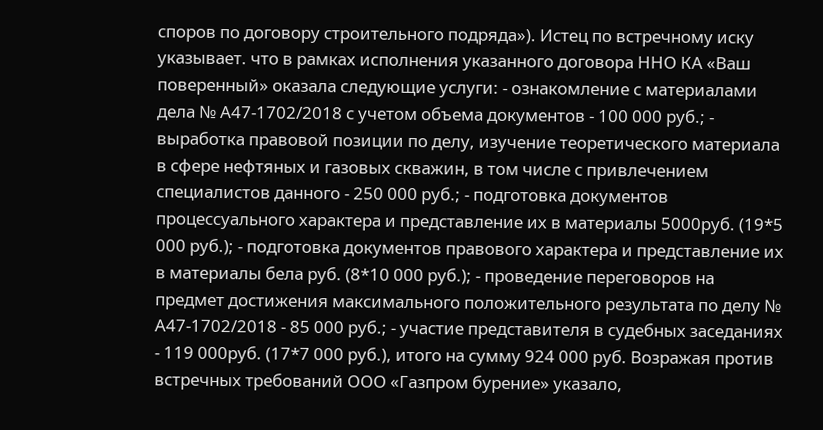споров по договору строительного подряда»). Истец по встречному иску указывает. что в рамках исполнения указанного договора ННО КА «Ваш поверенный» оказала следующие услуги: - ознакомление с материалами дела № А47-1702/2018 с учетом объема документов - 100 000 руб.; - выработка правовой позиции по делу, изучение теоретического материала в сфере нефтяных и газовых скважин, в том числе с привлечением специалистов данного - 250 000 руб.; - подготовка документов процессуального характера и представление их в материалы 5000руб. (19*5 000 руб.); - подготовка документов правового характера и представление их в материалы бела руб. (8*10 000 руб.); - проведение переговоров на предмет достижения максимального положительного результата по делу № А47-1702/2018 - 85 000 руб.; - участие представителя в судебных заседаниях - 119 000руб. (17*7 000 руб.), итого на сумму 924 000 руб. Возражая против встречных требований ООО «Газпром бурение» указало,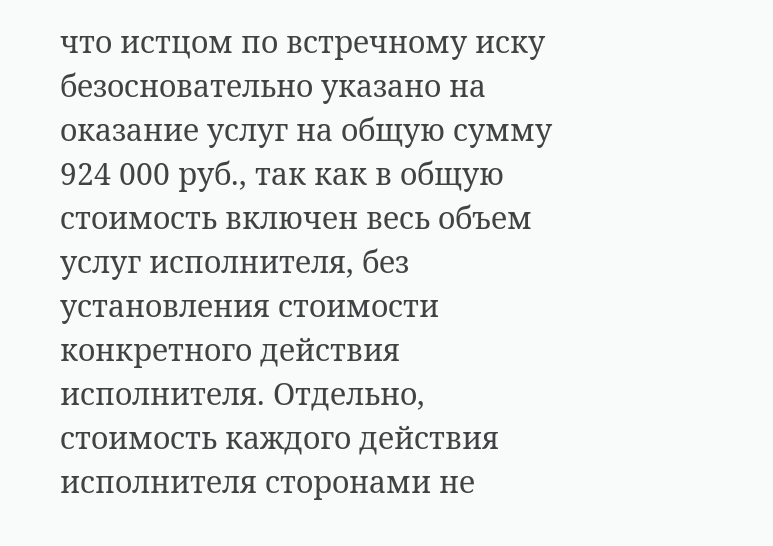что истцом по встречному иску безосновательно указано на оказание услуг на общую сумму 924 000 руб., так как в общую стоимость включен весь объем услуг исполнителя, без установления стоимости конкретного действия исполнителя. Отдельно, стоимость каждого действия исполнителя сторонами не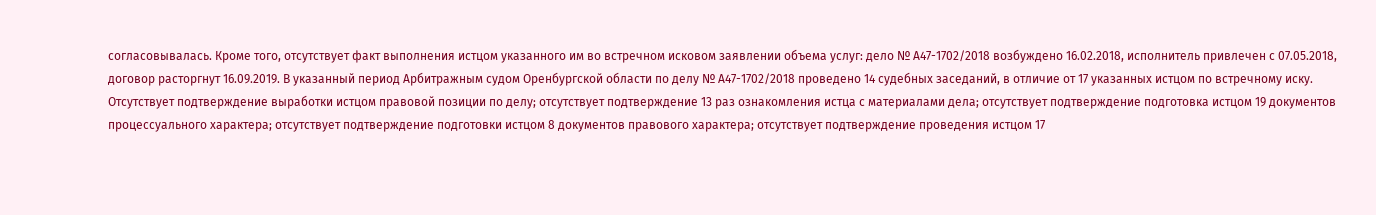согласовывалась. Кроме того, отсутствует факт выполнения истцом указанного им во встречном исковом заявлении объема услуг: дело № А47-1702/2018 возбуждено 16.02.2018, исполнитель привлечен с 07.05.2018, договор расторгнут 16.09.2019. В указанный период Арбитражным судом Оренбургской области по делу № А47-1702/2018 проведено 14 судебных заседаний, в отличие от 17 указанных истцом по встречному иску. Отсутствует подтверждение выработки истцом правовой позиции по делу; отсутствует подтверждение 13 раз ознакомления истца с материалами дела; отсутствует подтверждение подготовка истцом 19 документов процессуального характера; отсутствует подтверждение подготовки истцом 8 документов правового характера; отсутствует подтверждение проведения истцом 17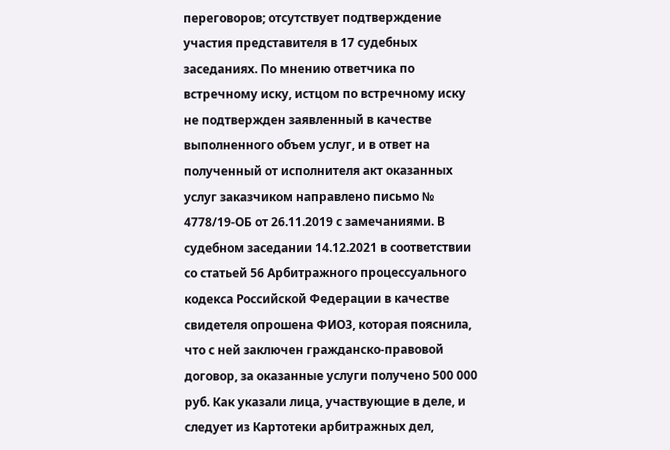переговоров; отсутствует подтверждение участия представителя в 17 судебных заседаниях. По мнению ответчика по встречному иску, истцом по встречному иску не подтвержден заявленный в качестве выполненного объем услуг, и в ответ на полученный от исполнителя акт оказанных услуг заказчиком направлено письмо № 4778/19-ОБ от 26.11.2019 с замечаниями. В судебном заседании 14.12.2021 в соответствии со статьей 56 Арбитражного процессуального кодекса Российской Федерации в качестве свидетеля опрошена ФИО3, которая пояснила, что с ней заключен гражданско-правовой договор, за оказанные услуги получено 500 000 руб. Как указали лица, участвующие в деле, и следует из Картотеки арбитражных дел,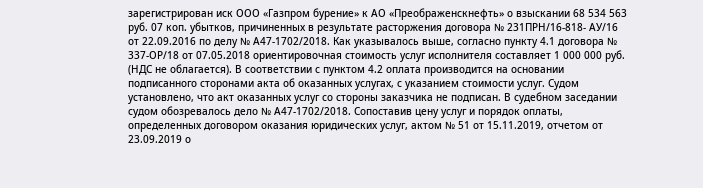зарегистрирован иск ООО «Газпром бурение» к АО «Преображенскнефть» о взыскании 68 534 563 руб. 07 коп. убытков, причиненных в результате расторжения договора № 231ПРН/16-818- АУ/16 от 22.09.2016 по делу № А47-1702/2018. Как указывалось выше, согласно пункту 4.1 договора № 337-ОР/18 от 07.05.2018 ориентировочная стоимость услуг исполнителя составляет 1 000 000 руб. (НДС не облагается). В соответствии с пунктом 4.2 оплата производится на основании подписанного сторонами акта об оказанных услугах, с указанием стоимости услуг. Судом установлено, что акт оказанных услуг со стороны заказчика не подписан. В судебном заседании судом обозревалось дело № А47-1702/2018. Сопоставив цену услуг и порядок оплаты, определенных договором оказания юридических услуг, актом № 51 от 15.11.2019, отчетом от 23.09.2019 о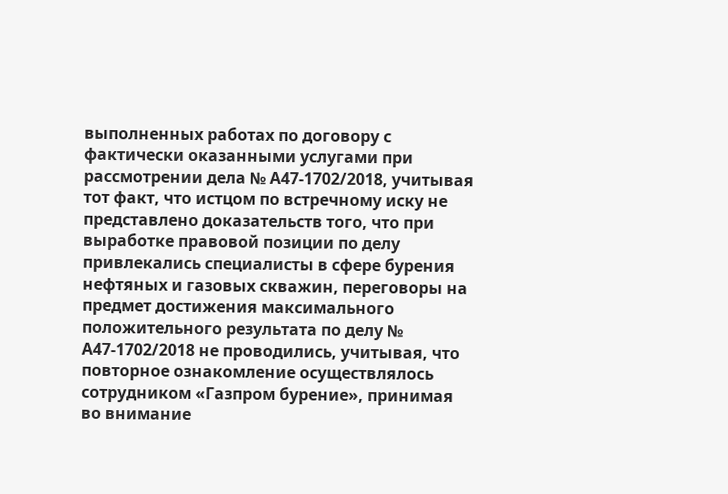выполненных работах по договору с фактически оказанными услугами при рассмотрении дела № А47-1702/2018, учитывая тот факт, что истцом по встречному иску не представлено доказательств того, что при выработке правовой позиции по делу привлекались специалисты в сфере бурения нефтяных и газовых скважин, переговоры на предмет достижения максимального положительного результата по делу № А47-1702/2018 не проводились, учитывая, что повторное ознакомление осуществлялось сотрудником «Газпром бурение», принимая во внимание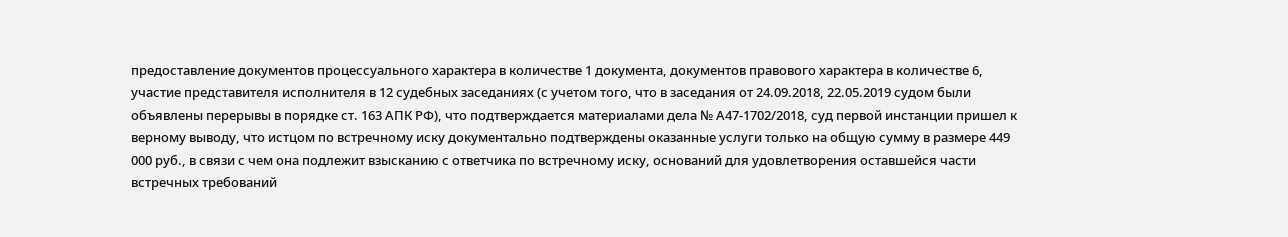предоставление документов процессуального характера в количестве 1 документа, документов правового характера в количестве 6, участие представителя исполнителя в 12 судебных заседаниях (с учетом того, что в заседания от 24.09.2018, 22.05.2019 судом были объявлены перерывы в порядке ст. 163 АПК РФ), что подтверждается материалами дела № А47-1702/2018, суд первой инстанции пришел к верному выводу, что истцом по встречному иску документально подтверждены оказанные услуги только на общую сумму в размере 449 000 руб., в связи с чем она подлежит взысканию с ответчика по встречному иску, оснований для удовлетворения оставшейся части встречных требований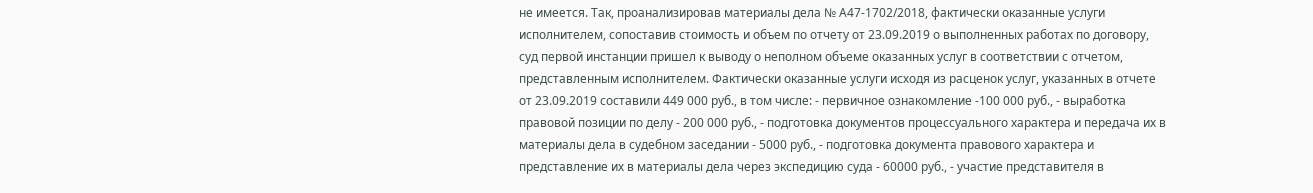не имеется. Так, проанализировав материалы дела № А47-1702/2018, фактически оказанные услуги исполнителем, сопоставив стоимость и объем по отчету от 23.09.2019 о выполненных работах по договору, суд первой инстанции пришел к выводу о неполном объеме оказанных услуг в соответствии с отчетом, представленным исполнителем. Фактически оказанные услуги исходя из расценок услуг, указанных в отчете от 23.09.2019 составили 449 000 руб., в том числе: - первичное ознакомление -100 000 руб., - выработка правовой позиции по делу - 200 000 руб., - подготовка документов процессуального характера и передача их в материалы дела в судебном заседании - 5000 руб., - подготовка документа правового характера и представление их в материалы дела через экспедицию суда - 60000 руб., - участие представителя в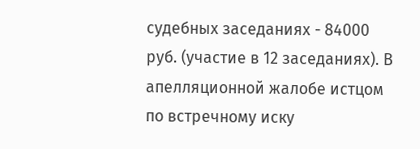судебных заседаниях - 84000 руб. (участие в 12 заседаниях). В апелляционной жалобе истцом по встречному иску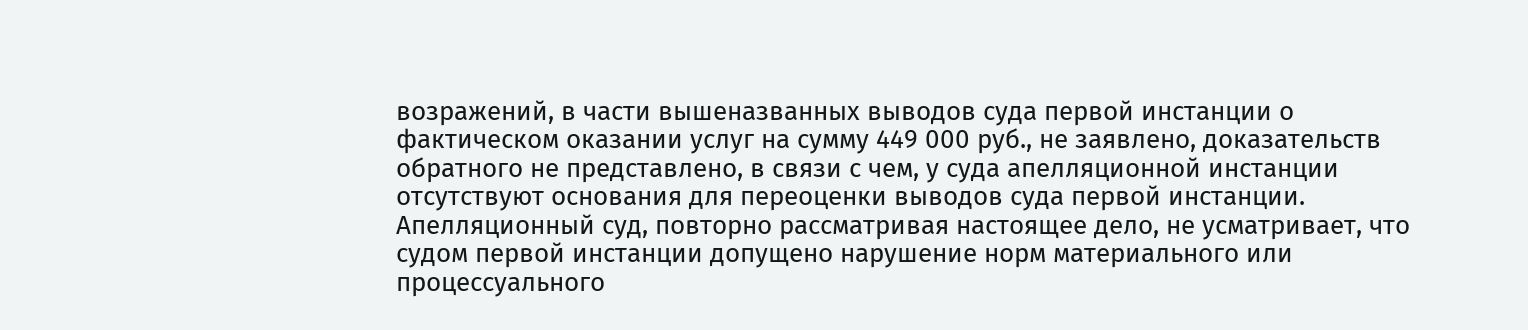возражений, в части вышеназванных выводов суда первой инстанции о фактическом оказании услуг на сумму 449 000 руб., не заявлено, доказательств обратного не представлено, в связи с чем, у суда апелляционной инстанции отсутствуют основания для переоценки выводов суда первой инстанции. Апелляционный суд, повторно рассматривая настоящее дело, не усматривает, что судом первой инстанции допущено нарушение норм материального или процессуального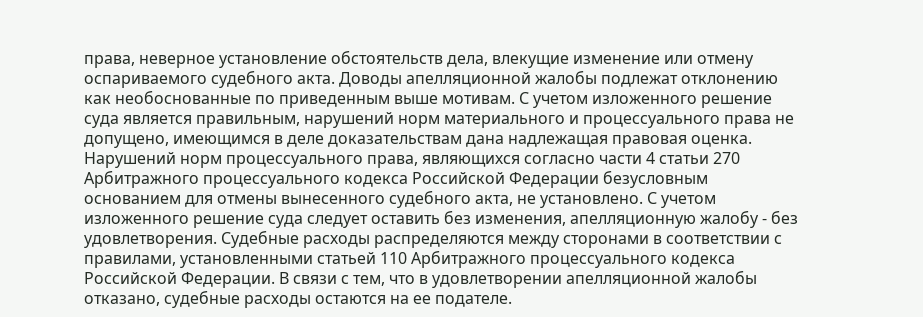права, неверное установление обстоятельств дела, влекущие изменение или отмену оспариваемого судебного акта. Доводы апелляционной жалобы подлежат отклонению как необоснованные по приведенным выше мотивам. С учетом изложенного решение суда является правильным, нарушений норм материального и процессуального права не допущено, имеющимся в деле доказательствам дана надлежащая правовая оценка. Нарушений норм процессуального права, являющихся согласно части 4 статьи 270 Арбитражного процессуального кодекса Российской Федерации безусловным основанием для отмены вынесенного судебного акта, не установлено. С учетом изложенного решение суда следует оставить без изменения, апелляционную жалобу - без удовлетворения. Судебные расходы распределяются между сторонами в соответствии с правилами, установленными статьей 110 Арбитражного процессуального кодекса Российской Федерации. В связи с тем, что в удовлетворении апелляционной жалобы отказано, судебные расходы остаются на ее подателе.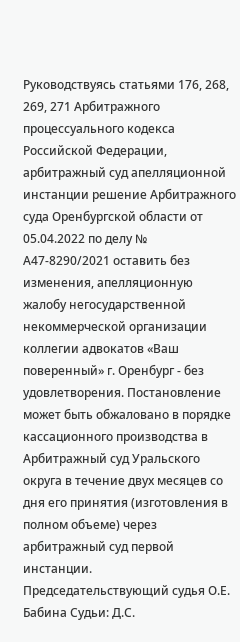Руководствуясь статьями 176, 268, 269, 271 Арбитражного процессуального кодекса Российской Федерации, арбитражный суд апелляционной инстанции решение Арбитражного суда Оренбургской области от 05.04.2022 по делу № А47-8290/2021 оставить без изменения, апелляционную жалобу негосударственной некоммерческой организации коллегии адвокатов «Ваш поверенный» г. Оренбург - без удовлетворения. Постановление может быть обжаловано в порядке кассационного производства в Арбитражный суд Уральского округа в течение двух месяцев со дня его принятия (изготовления в полном объеме) через арбитражный суд первой инстанции. Председательствующий судья О.Е. Бабина Судьи: Д.С.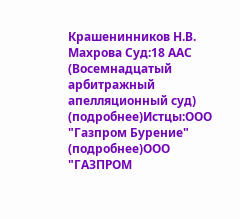Крашенинников Н.В. Махрова Суд:18 ААС (Восемнадцатый арбитражный апелляционный суд) (подробнее)Истцы:ООО "Газпром Бурение" (подробнее)ООО "ГАЗПРОМ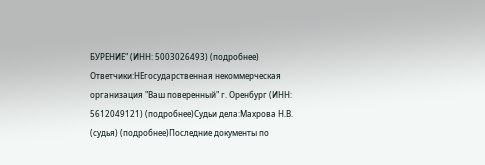БУРЕНИЕ" (ИНН: 5003026493) (подробнее) Ответчики:НЕгосударственная некоммерческая организация "Ваш поверенный" г. Оренбург (ИНН: 5612049121) (подробнее)Судьи дела:Махрова Н.В. (судья) (подробнее)Последние документы по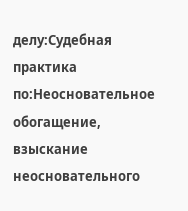делу:Судебная практика по:Неосновательное обогащение, взыскание неосновательного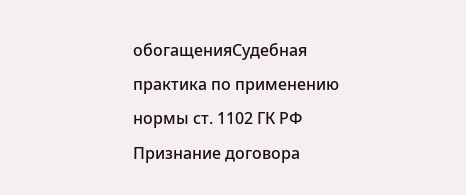обогащенияСудебная практика по применению нормы ст. 1102 ГК РФ Признание договора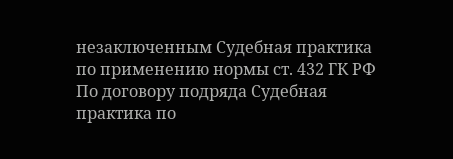незаключенным Судебная практика по применению нормы ст. 432 ГК РФ По договору подряда Судебная практика по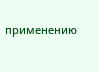применению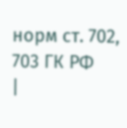норм ст. 702, 703 ГК РФ
|